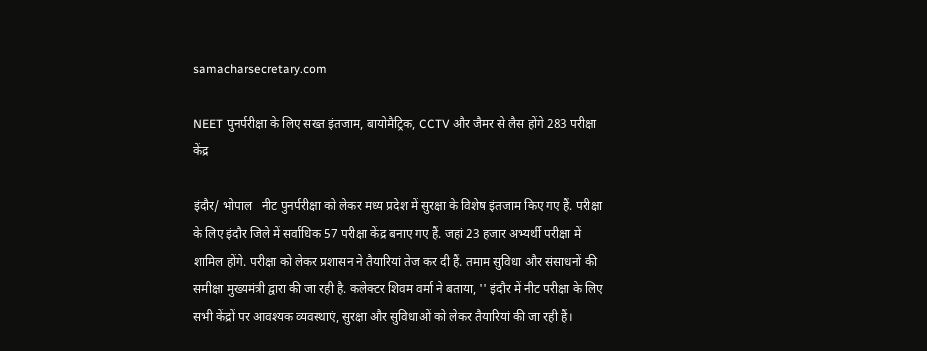samacharsecretary.com

NEET पुनर्परीक्षा के लिए सख्त इंतजाम, बायोमैट्रिक, CCTV और जैमर से लैस होंगे 283 परीक्षा केंद्र

इंदौर/ भोपाल   नीट पुनर्परीक्षा को लेकर मध्य प्रदेश में सुरक्षा के विशेष इंतजाम किए गए हैं. परीक्षा के लिए इंदौर जिले में सर्वाधिक 57 परीक्षा केंद्र बनाए गए हैं. जहां 23 हजार अभ्यर्थी परीक्षा में शामिल होंगे. परीक्षा को लेकर प्रशासन ने तैयारियां तेज कर दी हैं. तमाम सुविधा और संसाधनों की समीक्षा मुख्यमंत्री द्वारा की जा रही है. कलेक्टर शिवम वर्मा ने बताया, '' इंदौर में नीट परीक्षा के लिए सभी केंद्रों पर आवश्यक व्यवस्थाएं, सुरक्षा और सुविधाओं को लेकर तैयारियां की जा रही हैं।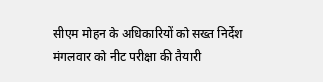सीएम मोहन के अधिकारियों को सख्त निर्देश मंगलवार को नीट परीक्षा की तैयारी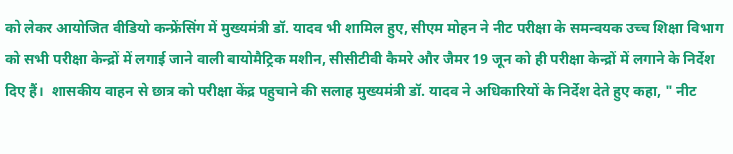को लेकर आयोजित वीडियो कन्फ्रेंसिंग में मुख्यमंत्री डॉ. यादव भी शामिल हुए, सीएम मोहन ने नीट परीक्षा के समन्वयक उच्च शिक्षा विभाग को सभी परीक्षा केन्द्रों में लगाई जाने वाली बायोमैट्रिक मशीन, सीसीटीवी कैमरे और जैमर 19 जून को ही परीक्षा केन्द्रों में लगाने के निर्देश दिए हैं।  शासकीय वाहन से छात्र को परीक्षा केंद्र पहुचाने की सलाह मुख्यमंत्री डॉ. यादव ने अधिकारियों के निर्देश देते हुए कहा, " नीट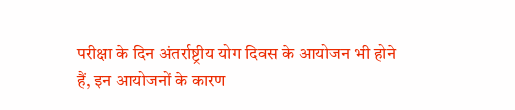परीक्षा के दिन अंतर्राष्ट्रीय योग दिवस के आयोजन भी होने हैं, इन आयोजनों के कारण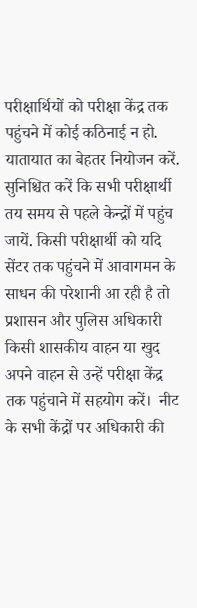परीक्षार्थियों को परीक्षा केंद्र तक पहुंचने में कोई कठिनाई न हो. यातायात का बेहतर नियोजन करें. सुनिश्चित करें कि सभी परीक्षार्थी तय समय से पहले केन्द्रों में पहुंच जायें. किसी परीक्षार्थी को यदि सेंटर तक पहुंचने में आवागमन के साधन की परेशानी आ रही है तो प्रशासन और पुलिस अधिकारी किसी शासकीय वाहन या खुद अपने वाहन से उन्हें परीक्षा केंद्र तक पहुंचाने में सहयोग करें।  नीट के सभी केंद्रों पर अधिकारी की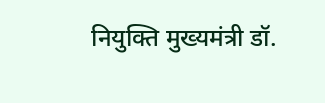नियुक्ति मुख्यमंत्री डॉ.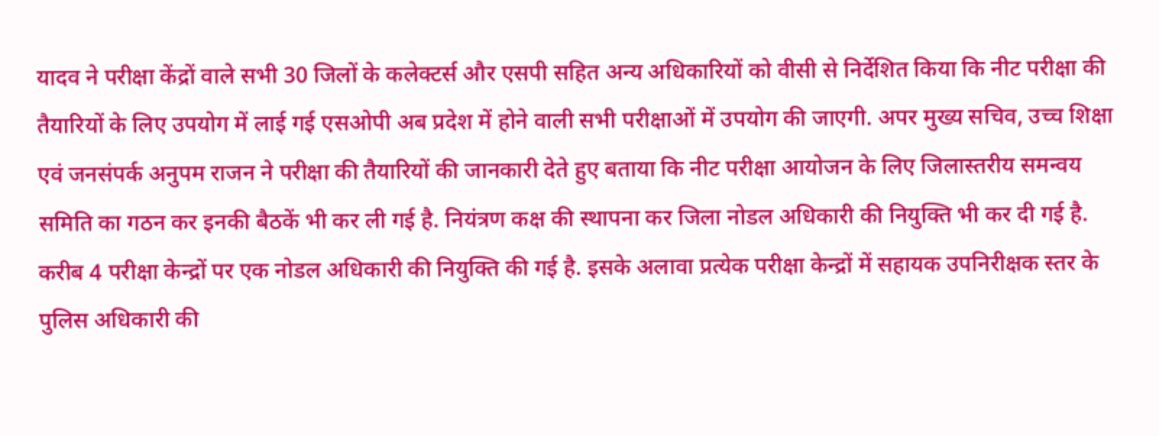यादव ने परीक्षा केंद्रों वाले सभी 30 जिलों के कलेक्टर्स और एसपी सहित अन्य अधिकारियों को वीसी से निर्देशित किया कि नीट परीक्षा की तैयारियों के लिए उपयोग में लाई गई एसओपी अब प्रदेश में होने वाली सभी परीक्षाओं में उपयोग की जाएगी. अपर मुख्य सचिव, उच्च शिक्षा एवं जनसंपर्क अनुपम राजन ने परीक्षा की तैयारियों की जानकारी देते हुए बताया कि नीट परीक्षा आयोजन के लिए जिलास्तरीय समन्वय समिति का गठन कर इनकी बैठकें भी कर ली गई है. नियंत्रण कक्ष की स्थापना कर जिला नोडल अधिकारी की नियुक्ति भी कर दी गई है. करीब 4 परीक्षा केन्द्रों पर एक नोडल अधिकारी की नियुक्ति की गई है. इसके अलावा प्रत्येक परीक्षा केन्द्रों में सहायक उपनिरीक्षक स्तर के पुलिस अधिकारी की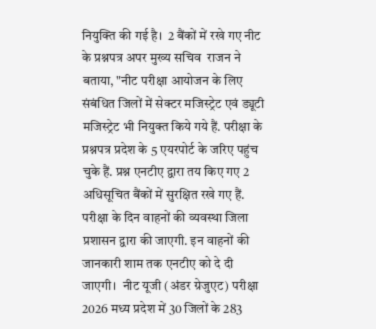नियुक्ति की गई है।  2 बैंकों में रखे गए नीट के प्रश्नपत्र अपर मुख्य सचिव  राजन ने बताया, "नीट परीक्षा आयोजन के लिए संबंधित जिलों में सेक्टर मजिस्ट्रेट एवं ड्यूटी मजिस्ट्रेट भी नियुक्त किये गये हैं. परीक्षा के प्रश्नपत्र प्रदेश के 5 एयरपोर्ट के जरिए पहुंच चुके हैं. प्रश्न एनटीए द्वारा तय किए गए 2 अधिसूचित बैंकों में सुरक्षित रखे गए हैं. परीक्षा के दिन वाहनों की व्यवस्था जिला प्रशासन द्वारा की जाएगी. इन वाहनों की जानकारी शाम तक एनटीए को दे दी जाएगी।  नीट यूजी (अंडर ग्रेजुएट) परीक्षा 2026 मध्य प्रदेश में 30 जिलों के 283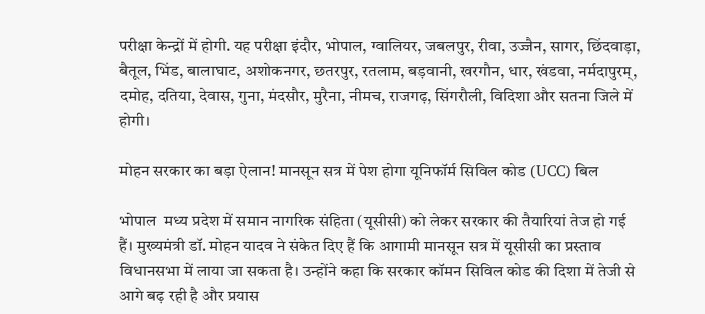परीक्षा केन्द्रों में होगी. यह परीक्षा इंदौर, भोपाल, ग्वालियर, जबलपुर, रीवा, उज्जैन, सागर, छिंदवाड़ा, बैतूल, भिंड, बालाघाट, अशोकनगर, छतरपुर, रतलाम, बड़वानी, खरगौन, धार, खंडवा, नर्मदापुरम्, दमोह, दतिया, देवास, गुना, मंदसौर, मुरैना, नीमच, राजगढ़, सिंगरौली, विदिशा और सतना जिले में होगी।

मोहन सरकार का बड़ा ऐलान! मानसून सत्र में पेश होगा यूनिफॉर्म सिविल कोड (UCC) बिल

भोपाल  मध्य प्रदेश में समान नागरिक संहिता (यूसीसी) को लेकर सरकार की तैयारियां तेज हो गई हैं। मुख्यमंत्री डॉ. मोहन यादव ने संकेत दिए हैं कि आगामी मानसून सत्र में यूसीसी का प्रस्ताव विधानसभा में लाया जा सकता है। उन्होंने कहा कि सरकार कॉमन सिविल कोड की दिशा में तेजी से आगे बढ़ रही है और प्रयास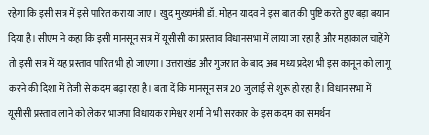रहेगा कि इसी सत्र में इसे पारित कराया जाए। खुद मुख्यमंत्री डॉ. मोहन यादव ने इस बात की पुष्टि करते हुए बड़ा बयान दिया है। सीएम ने कहा कि इसी मानसून सत्र में यूसीसी का प्रस्ताव विधानसभा में लाया जा रहा है और महाकाल चाहेंगे तो इसी सत्र में यह प्रस्ताव पारित भी हो जाएगा। उत्तराखंड और गुजरात के बाद अब मध्य प्रदेश भी इस कानून को लागू करने की दिशा में तेजी से कदम बढ़ा रहा है। बता दें कि मानसून सत्र 20 जुलाई से शुरू हो रहा है। विधानसभा में यूसीसी प्रस्ताव लाने को लेकर भाजपा विधायक रामेश्वर शर्मा ने भी सरकार के इस कदम का समर्थन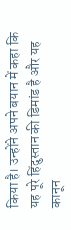किया है। उन्होंने अपने बयान में कहा कि यह पूरे हिंदुस्तान की डिमांड है और यह कानून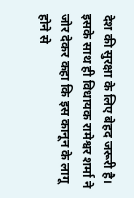देश की सुरक्षा के लिए बेहद जरूरी है। इसके साथ ही विधायक रामेश्वर शर्मा ने जोर देकर कहा कि इस कानून के लागू होने से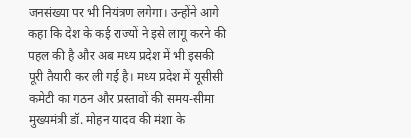जनसंख्या पर भी नियंत्रण लगेगा। उन्होंने आगे कहा कि देश के कई राज्यों ने इसे लागू करने की पहल की है और अब मध्य प्रदेश में भी इसकी पूरी तैयारी कर ली गई है। मध्य प्रदेश में यूसीसी कमेटी का गठन और प्रस्तावों की समय-सीमा मुख्यमंत्री डॉ. मोहन यादव की मंशा के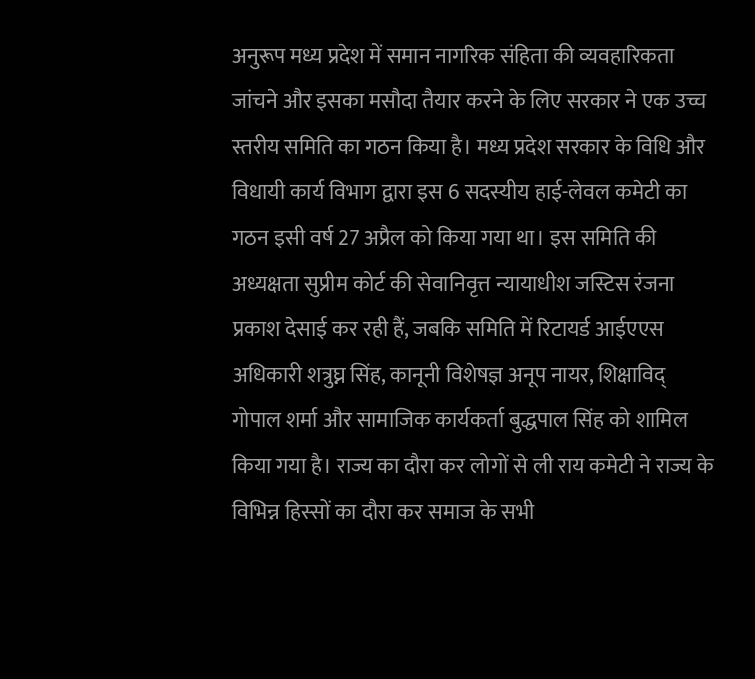अनुरूप मध्य प्रदेश में समान नागरिक संहिता की व्यवहारिकता जांचने और इसका मसौदा तैयार करने के लिए सरकार ने एक उच्च स्तरीय समिति का गठन किया है। मध्य प्रदेश सरकार के विधि और विधायी कार्य विभाग द्वारा इस 6 सदस्यीय हाई-लेवल कमेटी का गठन इसी वर्ष 27 अप्रैल को किया गया था। इस समिति की अध्यक्षता सुप्रीम कोर्ट की सेवानिवृत्त न्यायाधीश जस्टिस रंजना प्रकाश देसाई कर रही हैं, जबकि समिति में रिटायर्ड आईएएस अधिकारी शत्रुघ्न सिंह, कानूनी विशेषज्ञ अनूप नायर, शिक्षाविद् गोपाल शर्मा और सामाजिक कार्यकर्ता बुद्धपाल सिंह को शामिल किया गया है। राज्य का दौरा कर लोगों से ली राय कमेटी ने राज्य के विभिन्न हिस्सों का दौरा कर समाज के सभी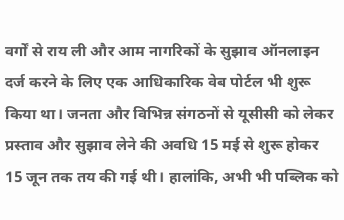वर्गों से राय ली और आम नागरिकों के सुझाव ऑनलाइन दर्ज करने के लिए एक आधिकारिक वेब पोर्टल भी शुरू किया था। जनता और विभिन्न संगठनों से यूसीसी को लेकर प्रस्ताव और सुझाव लेने की अवधि 15 मई से शुरू होकर 15 जून तक तय की गई थी। हालांकि, अभी भी पब्लिक को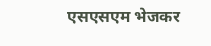एसएसएम भेजकर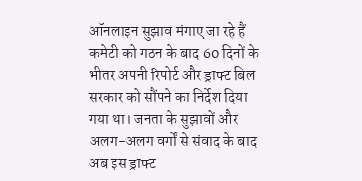ऑनलाइन सुझाव मंगाए जा रहे हैं कमेटी को गठन के बाद 60 दिनों के भीतर अपनी रिपोर्ट और ड्राफ्ट बिल सरकार को सौंपने का निर्देश दिया गया था। जनता के सुझावों और अलग-अलग वर्गों से संवाद के बाद अब इस ड्राफ्ट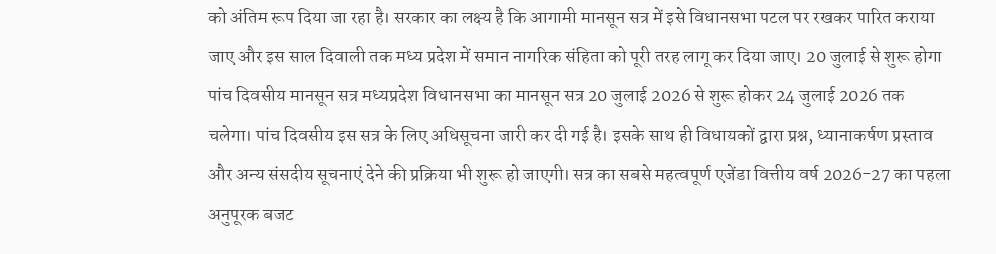को अंतिम रूप दिया जा रहा है। सरकार का लक्ष्य है कि आगामी मानसून सत्र में इसे विधानसभा पटल पर रखकर पारित कराया जाए और इस साल दिवाली तक मध्य प्रदेश में समान नागरिक संहिता को पूरी तरह लागू कर दिया जाए। 20 जुलाई से शुरू होगा पांच दिवसीय मानसून सत्र मध्यप्रदेश विधानसभा का मानसून सत्र 20 जुलाई 2026 से शुरू होकर 24 जुलाई 2026 तक चलेगा। पांच दिवसीय इस सत्र के लिए अधिसूचना जारी कर दी गई है। इसके साथ ही विधायकों द्वारा प्रश्न, ध्यानाकर्षण प्रस्ताव और अन्य संसदीय सूचनाएं देने की प्रक्रिया भी शुरू हो जाएगी। सत्र का सबसे महत्वपूर्ण एजेंडा वित्तीय वर्ष 2026-27 का पहला अनुपूरक बजट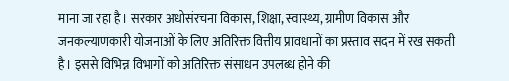माना जा रहा है। सरकार अधोसंरचना विकास, शिक्षा, स्वास्थ्य, ग्रामीण विकास और जनकल्याणकारी योजनाओं के लिए अतिरिक्त वित्तीय प्रावधानों का प्रस्ताव सदन में रख सकती है। इससे विभिन्न विभागों को अतिरिक्त संसाधन उपलब्ध होने की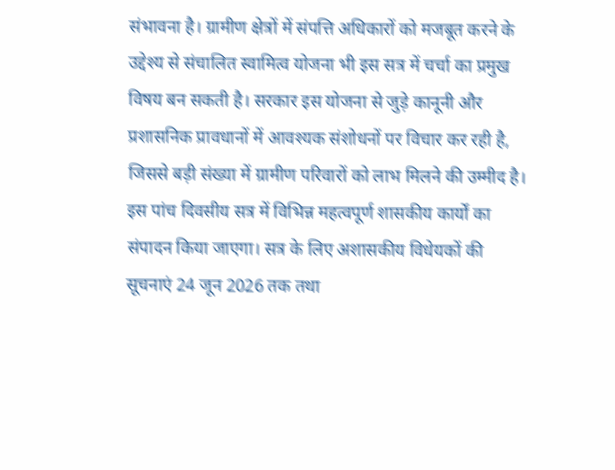संभावना है। ग्रामीण क्षेत्रों में संपत्ति अधिकारों को मजबूत करने के उद्देश्य से संचालित स्वामित्व योजना भी इस सत्र में चर्चा का प्रमुख विषय बन सकती है। सरकार इस योजना से जुड़े कानूनी और प्रशासनिक प्रावधानों में आवश्यक संशोधनों पर विचार कर रही है, जिससे बड़ी संख्या में ग्रामीण परिवारों को लाभ मिलने की उम्मीद है।  इस पांच दिवसीय सत्र में विभिन्न महत्वपूर्ण शासकीय कार्यों का संपादन किया जाएगा। सत्र के लिए अशासकीय विधेयकों की सूचनाएं 24 जून 2026 तक तथा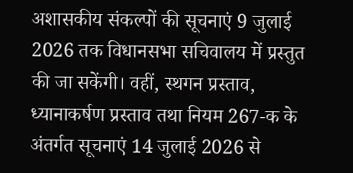अशासकीय संकल्पों की सूचनाएं 9 जुलाई 2026 तक विधानसभा सचिवालय में प्रस्तुत की जा सकेंगी। वहीं, स्थगन प्रस्ताव, ध्यानाकर्षण प्रस्ताव तथा नियम 267-क के अंतर्गत सूचनाएं 14 जुलाई 2026 से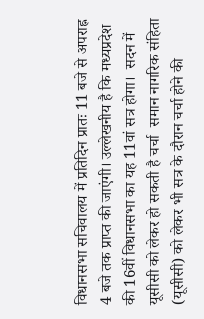विधानसभा सचिवालय में प्रतिदिन प्रातः 11 बजे से अपराह्न 4 बजे तक प्राप्त की जाएंगी। उल्लेखनीय है कि मध्यप्रदेश की 16वीं विधानसभा का यह 11वां सत्र होगा।  सदन में यूसीसी को लेकर हो सकती है चर्चा  समान नागरिक संहिता (यूसीसी) को लेकर भी सत्र के दौरान चर्चा होने की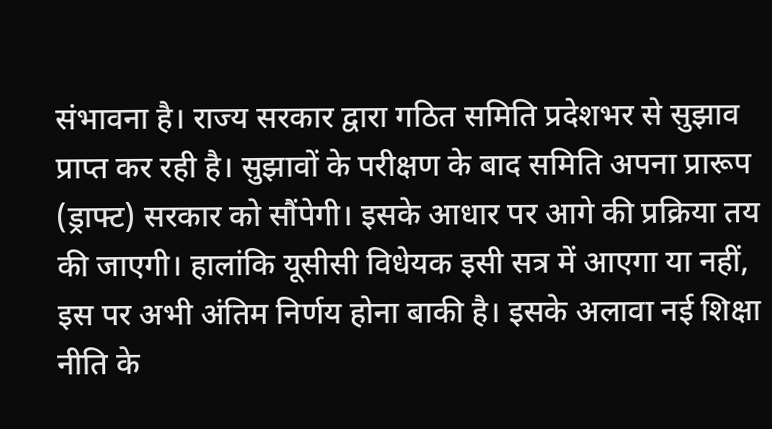संभावना है। राज्य सरकार द्वारा गठित समिति प्रदेशभर से सुझाव प्राप्त कर रही है। सुझावों के परीक्षण के बाद समिति अपना प्रारूप (ड्राफ्ट) सरकार को सौंपेगी। इसके आधार पर आगे की प्रक्रिया तय की जाएगी। हालांकि यूसीसी विधेयक इसी सत्र में आएगा या नहीं, इस पर अभी अंतिम निर्णय होना बाकी है। इसके अलावा नई शिक्षा नीति के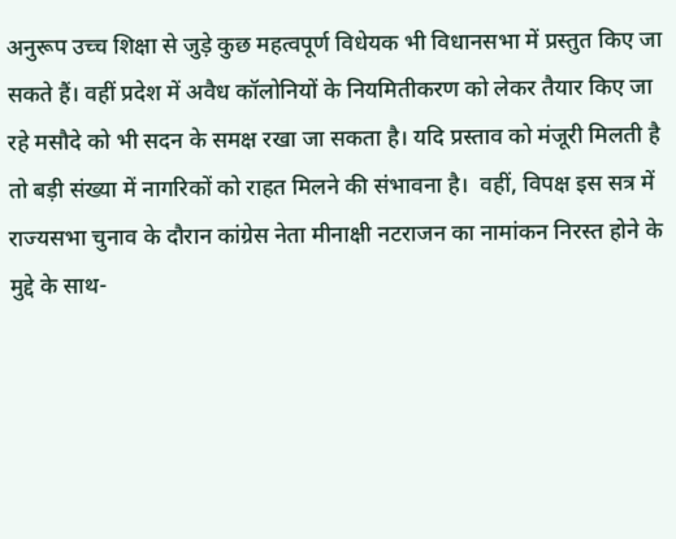अनुरूप उच्च शिक्षा से जुड़े कुछ महत्वपूर्ण विधेयक भी विधानसभा में प्रस्तुत किए जा सकते हैं। वहीं प्रदेश में अवैध कॉलोनियों के नियमितीकरण को लेकर तैयार किए जा रहे मसौदे को भी सदन के समक्ष रखा जा सकता है। यदि प्रस्ताव को मंजूरी मिलती है तो बड़ी संख्या में नागरिकों को राहत मिलने की संभावना है।  वहीं, विपक्ष इस सत्र में राज्यसभा चुनाव के दौरान कांग्रेस नेता मीनाक्षी नटराजन का नामांकन निरस्त होने के मुद्दे के साथ-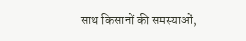साथ किसानों की समस्याओं,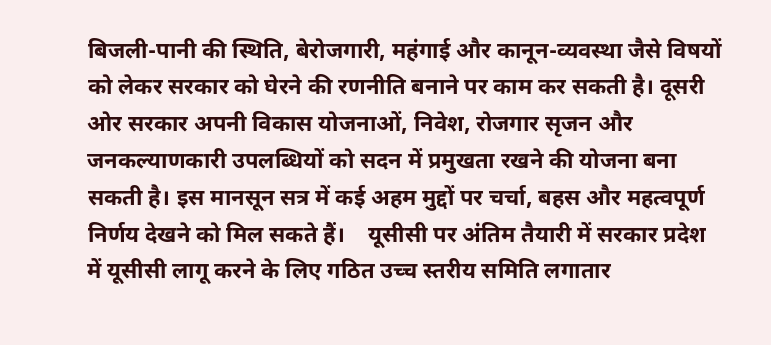बिजली-पानी की स्थिति, बेरोजगारी, महंगाई और कानून-व्यवस्था जैसे विषयों को लेकर सरकार को घेरने की रणनीति बनाने पर काम कर सकती है। दूसरी ओर सरकार अपनी विकास योजनाओं, निवेश, रोजगार सृजन और जनकल्याणकारी उपलब्धियों को सदन में प्रमुखता रखने की योजना बना सकती है। इस मानसून सत्र में कई अहम मुद्दों पर चर्चा, बहस और महत्वपूर्ण निर्णय देखने को मिल सकते हैं।    यूसीसी पर अंतिम तैयारी में सरकार प्रदेश में यूसीसी लागू करने के लिए गठित उच्च स्तरीय समिति लगातार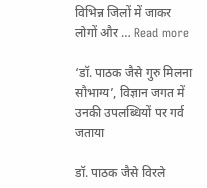विभिन्न जिलों में जाकर लोगों और … Read more

‘डॉ. पाठक जैसे गुरु मिलना सौभाग्य’, विज्ञान जगत में उनकी उपलब्धियों पर गर्व जताया

डॉ. पाठक जैसे विरले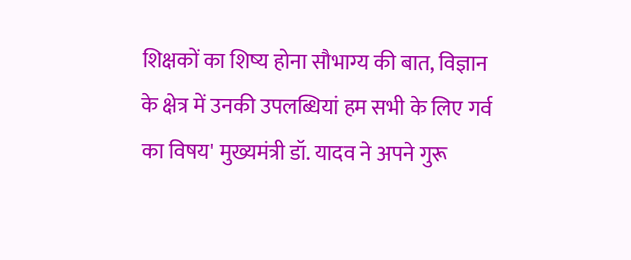शिक्षकों का शिष्य होना सौभाग्य की बात, विज्ञान के क्षेत्र में उनकी उपलब्धियां हम सभी के लिए गर्व का विषय' मुख्यमंत्री डॉ. यादव ने अपने गुरू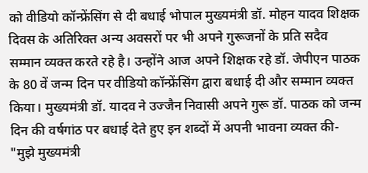को वीडियो कॉन्फ्रेंसिंग से दी बधाई भोपाल मुख्यमंत्री डॉ. मोहन यादव शिक्षक दिवस के अतिरिक्त अन्य अवसरों पर भी अपने गुरूजनों के प्रति सदैव सम्मान व्यक्त करते रहे है। उन्होंने आज अपने शिक्षक रहे डॉ. जेपीएन पाठक के 80 वें जन्म दिन पर वीडियो कॉन्फ्रेंसिंग द्वारा बधाई दी और सम्मान व्यक्त किया। मुख्यमंत्री डॉ. यादव ने उज्जैन निवासी अपने गुरू डॉ. पाठक को जन्म दिन की वर्षगांठ पर बधाई देते हुए इन शब्दों में अपनी भावना व्यक्त की- "मुझे मुख्यमंत्री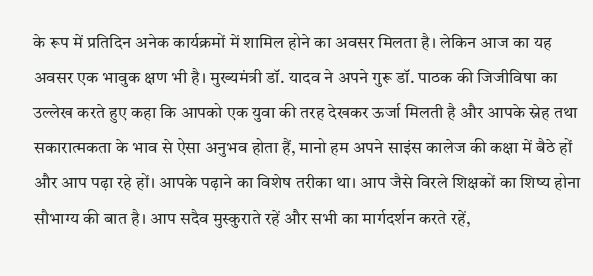के रूप में प्रतिदिन अनेक कार्यक्रमों में शामिल होने का अवसर मिलता है। लेकिन आज का यह अवसर एक भावुक क्षण भी है। मुख्यमंत्री डॉ. यादव ने अपने गुरू डॉ. पाठक की जिजीविषा का उल्लेख करते हुए कहा कि आपको एक युवा की तरह देखकर ऊर्जा मिलती है और आपके स्नेह तथा सकारात्मकता के भाव से ऐसा अनुभव होता हैं, मानो हम अपने साइंस कालेज की कक्षा में बैठे हों और आप पढ़ा रहे हों। आपके पढ़ाने का विशेष तरीका था। आप जैसे विरले शिक्षकों का शिष्य होना सौभाग्य की बात है। आप सदैव मुस्कुराते रहें और सभी का मार्गदर्शन करते रहें,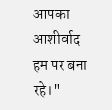आपका आशीर्वाद हम पर बना रहे।"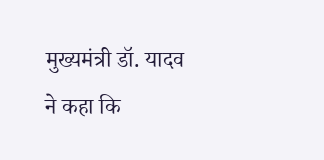मुख्यमंत्री डॉ. यादव ने कहा कि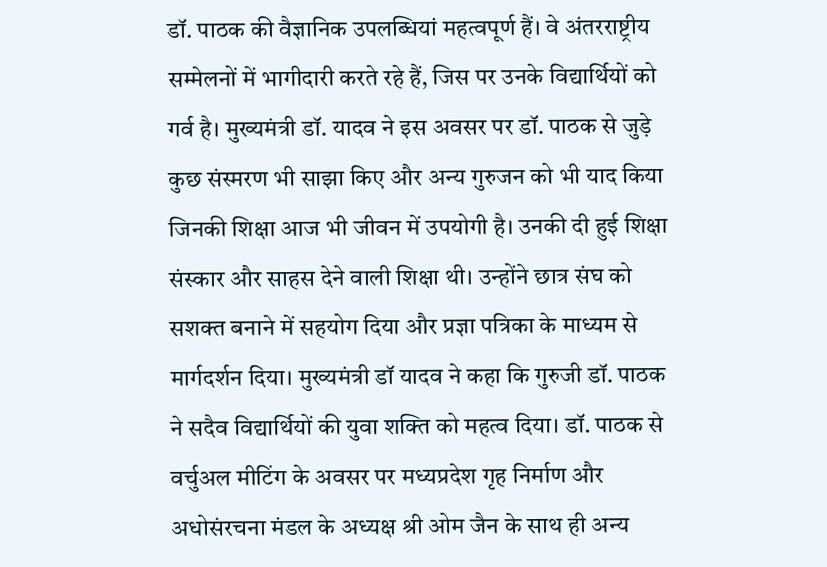डॉ. पाठक की वैज्ञानिक उपलब्धियां महत्वपूर्ण हैं। वे अंतरराष्ट्रीय सम्मेलनों में भागीदारी करते रहे हैं, जिस पर उनके विद्यार्थियों को गर्व है। मुख्यमंत्री डॉ. यादव ने इस अवसर पर डॉ. पाठक से जुड़े कुछ संस्मरण भी साझा किए और अन्य गुरुजन को भी याद किया जिनकी शिक्षा आज भी जीवन में उपयोगी है। उनकी दी हुई शिक्षा संस्कार और साहस देने वाली शिक्षा थी। उन्होंने छात्र संघ को सशक्त बनाने में सहयोग दिया और प्रज्ञा पत्रिका के माध्यम से मार्गदर्शन दिया। मुख्यमंत्री डॉ यादव ने कहा कि गुरुजी डॉ. पाठक ने सदैव विद्यार्थियों की युवा शक्ति को महत्व दिया। डॉ. पाठक से वर्चुअल मीटिंग के अवसर पर मध्यप्रदेश गृह निर्माण और अधोसंरचना मंडल के अध्यक्ष श्री ओम जैन के साथ ही अन्य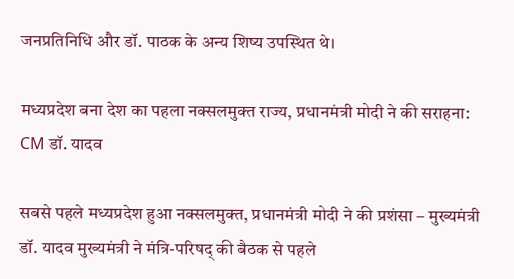जनप्रतिनिधि और डॉ. पाठक के अन्य शिष्य उपस्थित थे।

मध्यप्रदेश बना देश का पहला नक्सलमुक्त राज्य, प्रधानमंत्री मोदी ने की सराहना: CM डॉ. यादव

सबसे पहले मध्यप्रदेश हुआ नक्सलमुक्त, प्रधानमंत्री मोदी ने की प्रशंसा – मुख्यमंत्री डॉ. यादव मुख्यमंत्री ने मंत्रि-परिषद् की बैठक से पहले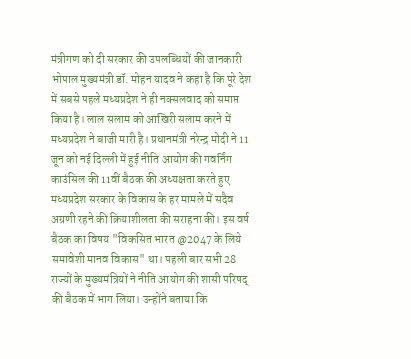मंत्रीगण को दी सरकार की उपलब्धियों की जानकारी भोपाल मुख्यमंत्री डॉ. मोहन यादव ने कहा है कि पूरे देश में सबसे पहले मध्यप्रदेश ने ही नक्सलवाद को समाप्त किया है। लाल सलाम को आखिरी सलाम करने में मध्यप्रदेश ने बाजी मारी है। प्रधानमंत्री नरेन्द्र मोदी ने 11 जून को नई दिल्ली में हुई नीति आयोग की गवर्निंग काउंसिल की 11वीं बैठक की अध्यक्षता करते हुए मध्यप्रदेश सरकार के विकास के हर मामले में सदैव अग्रणी रहने की क्रियाशीलता की सराहना की। इस वर्ष बैठक का विषय "विकसित भारत @2047 के लिये समावेशी मानव विकास" था। पहली बार सभी 28 राज्यों के मुख्यमंत्रियों ने नीति आयोग की शासी परिषद् की बैठक में भाग लिया। उन्होंने बताया कि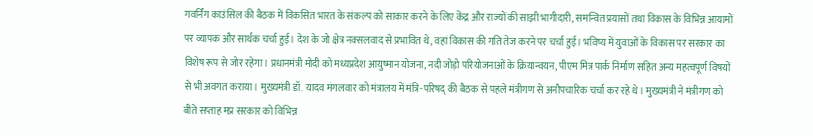गवर्निंग काउंसिल की बैठक में विकसित भारत के संकल्प को साकार करने के लिए केंद्र और राज्यों की साझी भागीदारी, समन्वित प्रयासों तथा विकास के विभिन्न आयामों पर व्यापक और सार्थक चर्चा हुई। देश के जो क्षेत्र नक्सलवाद से प्रभावित थे, वहां विकास की गति तेज करने पर चर्चा हुई। भविष्य में युवाओं के विकास पर सरकार का विशेष रूप से जोर रहेगा। प्रधानमंत्री मोदी को मध्यप्रदेश आयुष्मान योजना, नदी जोड़ो परियोजनाओं के क्रियान्वयन, पीएम मित्र पार्क निर्माण सहित अन्य महत्वपूर्ण विषयों से भी अवगत कराया। मुख्यमंत्री डॉ. यादव मंगलवार को मंत्रालय में मंत्रि-परिषद् की बैठक से पहले मंत्रीगण से अनौपचारिक चर्चा कर रहे थे। मुख्यमंत्री ने मंत्रीगण को बीते सप्ताह मप्र सरकार को विभिन्न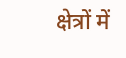क्षेत्रों में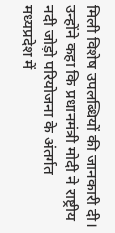मिली विशेष उपलब्धियों की जानकारी दी। उन्होंने कहा कि प्रधानमंत्री मोदी ने राष्ट्रीय नदी जोड़ो परियोजना के अंतर्गत मध्यप्रदेश में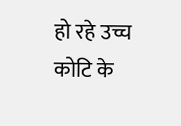हो रहे उच्च कोटि के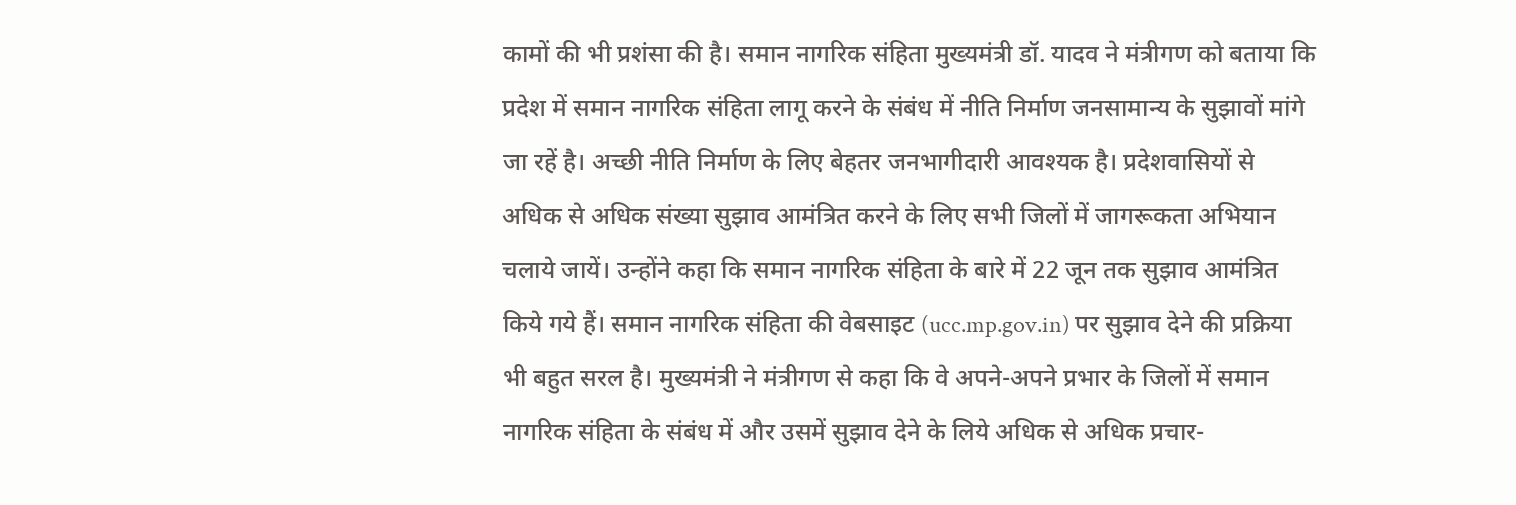कामों की भी प्रशंसा की है। समान नागरिक संहिता मुख्यमंत्री डॉ. यादव ने मंत्रीगण को बताया कि प्रदेश में समान नागरिक संहिता लागू करने के संबंध में नीति निर्माण जनसामान्य के सुझावों मांगे जा रहें है। अच्छी नीति निर्माण के लिए बेहतर जनभागीदारी आवश्यक है। प्रदेशवासियों से अधिक से अधिक संख्या सुझाव आमंत्रित करने के लिए सभी जिलों में जागरूकता अभियान चलाये जायें। उन्होंने कहा कि समान नागरिक संहिता के बारे में 22 जून तक सुझाव आमंत्रित किये गये हैं। समान नागरिक संहिता की वेबसाइट (ucc.mp.gov.in) पर सुझाव देने की प्रक्रिया भी बहुत सरल है। मुख्यमंत्री ने मंत्रीगण से कहा कि वे अपने-अपने प्रभार के जिलों में समान नागरिक संहिता के संबंध में और उसमें सुझाव देने के लिये अधिक से अधिक प्रचार-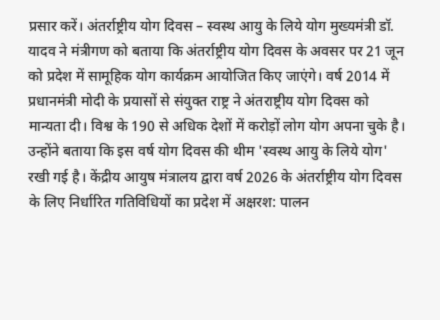प्रसार करें। अंतर्राष्ट्रीय योग दिवस – स्वस्थ आयु के लिये योग मुख्यमंत्री डॉ. यादव ने मंत्रीगण को बताया कि अंतर्राष्ट्रीय योग दिवस के अवसर पर 21 जून को प्रदेश में सामूहिक योग कार्यक्रम आयोजित किए जाएंगे। वर्ष 2014 में प्रधानमंत्री मोदी के प्रयासों से संयुक्त राष्ट्र ने अंतराष्ट्रीय योग दिवस को मान्यता दी। विश्व के 190 से अधिक देशों में करोड़ों लोग योग अपना चुके है। उन्होंने बताया कि इस वर्ष योग दिवस की थीम 'स्वस्थ आयु के लिये योग' रखी गई है। केंद्रीय आयुष मंत्रालय द्वारा वर्ष 2026 के अंतर्राष्ट्रीय योग दिवस के लिए निर्धारित गतिविधियों का प्रदेश में अक्षरश: पालन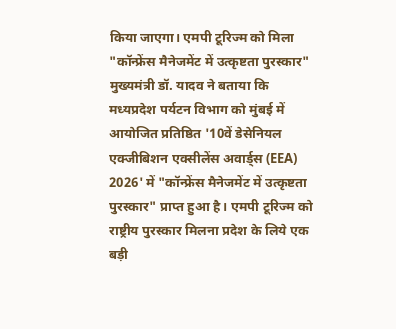किया जाएगा। एमपी टूरिज्म को मिला "कॉन्फ्रेंस मैनेजमेंट में उत्कृष्टता पुरस्कार" मुख्यमंत्री डॉ. यादव ने बताया कि मध्यप्रदेश पर्यटन विभाग को मुंबई में आयोजित प्रतिष्ठित '10वें डेसेनियल एक्जीबिशन एक्सीलेंस अवार्ड्स (EEA) 2026' में "कॉन्फ्रेंस मैनेजमेंट में उत्कृष्टता पुरस्कार" प्राप्त हुआ है। एमपी टूरिज्म को राष्ट्रीय पुरस्कार मिलना प्रदेश के लिये एक बड़ी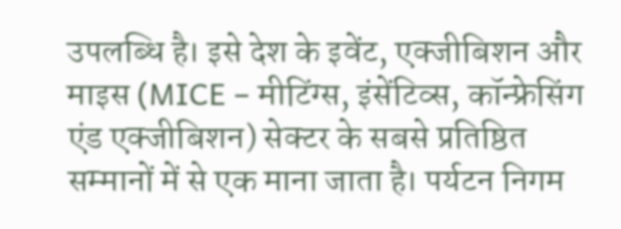उपलब्धि है। इसे देश के इवेंट, एक्जीबिशन और माइस (MICE – मीटिंग्स, इंसेंटिव्स, कॉन्फ्रेसिंग एंड एक्जीबिशन) सेक्टर के सबसे प्रतिष्ठित सम्मानों में से एक माना जाता है। पर्यटन निगम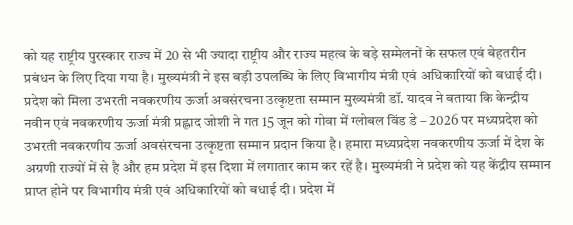को यह राष्ट्रीय पुरस्कार राज्य में 20 से भी ज्यादा राष्ट्रीय और राज्य महत्व के बड़े सम्मेलनों के सफल एवं बेहतरीन प्रबंधन के लिए दिया गया है। मुख्यमंत्री ने इस बड़ी उपलब्धि के लिए विभागीय मंत्री एवं अधिकारियों को बधाई दी। प्रदेश को मिला उभरती नवकरणीय ऊर्जा अवसंरचना उत्कृष्टता सम्मान मुख्यमंत्री डॉ. यादव ने बताया कि केन्द्रीय नवीन एवं नवकरणीय ऊर्जा मंत्री प्रह्लाद जोशी ने गत 15 जून को गोवा में ग्लोबल विंड डे – 2026 पर मध्यप्रदेश को उभरती नवकरणीय ऊर्जा अवसंरचना उत्कृष्टता सम्मान प्रदान किया है। हमारा मध्यप्रदेश नवकरणीय ऊर्जा में देश के अग्रणी राज्यों में से है और हम प्रदेश में इस दिशा में लगातार काम कर रहें है। मुख्यमंत्री ने प्रदेश को यह केंद्रीय सम्मान प्राप्त होने पर विभागीय मंत्री एवं अधिकारियों को बधाई दी। प्रदेश में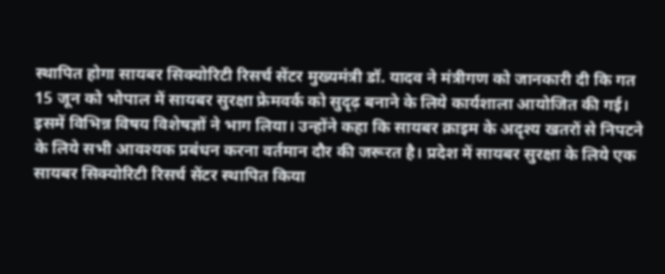स्थापित होगा सायबर सिक्योरिटी रिसर्च सेंटर मुख्यमंत्री डॉ. यादव ने मंत्रीगण को जानकारी दी कि गत 15 जून को भोपाल में सायबर सुरक्षा फ्रेमवर्क को सुदृढ़ बनाने के लिये कार्यशाला आयोजित की गई। इसमें विभिन्न विषय विशेषज्ञों ने भाग लिया। उन्होंने कहा कि सायबर क्राइम के अदृश्य खतरों से निपटने के लिये सभी आवश्यक प्रबंधन करना वर्तमान दौर की जरूरत है। प्रदेश में सायबर सुरक्षा के लिये एक सायबर सिक्योरिटी रिसर्च सेंटर स्थापित किया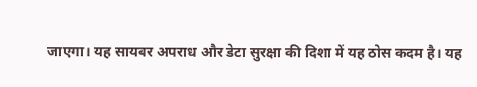जाएगा। यह सायबर अपराध और डेटा सुरक्षा की दिशा में यह ठोस कदम है। यह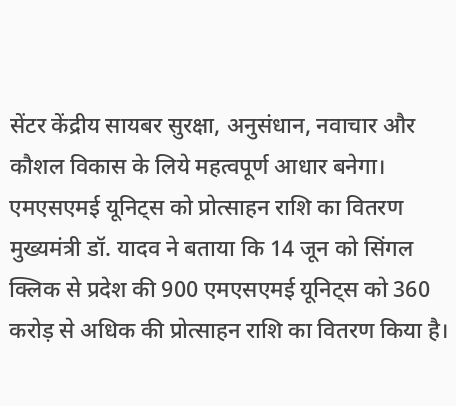सेंटर केंद्रीय सायबर सुरक्षा, अनुसंधान, नवाचार और कौशल विकास के लिये महत्वपूर्ण आधार बनेगा। एमएसएमई यूनिट्स को प्रोत्साहन राशि का वितरण मुख्यमंत्री डॉ. यादव ने बताया कि 14 जून को सिंगल क्लिक से प्रदेश की 900 एमएसएमई यूनिट्स को 360 करोड़ से अधिक की प्रोत्साहन राशि का वितरण किया है।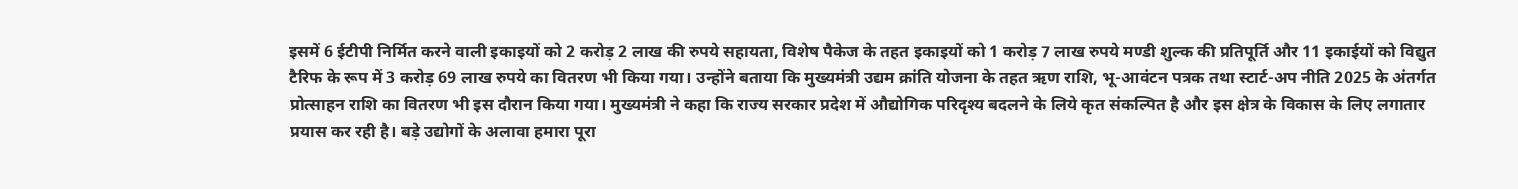इसमें 6 ईटीपी निर्मित करने वाली इकाइयों को 2 करोड़ 2 लाख की रुपये सहायता, विशेष पैकेज के तहत इकाइयों को 1 करोड़ 7 लाख रुपये मण्डी शुल्क की प्रतिपूर्ति और 11 इकाईयों को विद्युत टैरिफ के रूप में 3 करोड़ 69 लाख रुपये का वितरण भी किया गया। उन्होंने बताया कि मुख्यमंत्री उद्यम क्रांति योजना के तहत ऋण राशि, भू-आवंटन पत्रक तथा स्टार्ट-अप नीति 2025 के अंतर्गत प्रोत्साहन राशि का वितरण भी इस दौरान किया गया। मुख्यमंत्री ने कहा कि राज्य सरकार प्रदेश में औद्योगिक परिदृश्य बदलने के लिये कृत संकल्पित है और इस क्षेत्र के विकास के लिए लगातार प्रयास कर रही है। बड़े उद्योगों के अलावा हमारा पूरा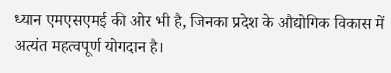ध्यान एमएसएमई की ओर भी है, जिनका प्रदेश के औद्योगिक विकास में अत्यंत महत्वपूर्ण योगदान है।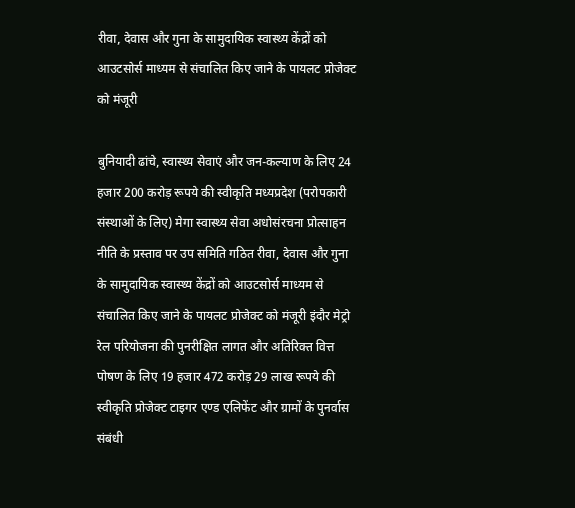रीवा, देवास और गुना के सामुदायिक स्वास्थ्य केंद्रों को आउटसोर्स माध्यम से संचालित किए जाने के पायलट प्रोजेक्ट को मंजूरी

बुनियादी ढांचे, स्वास्थ्य सेवाएं और जन-कल्याण के लिए 24 हजार 200 करोड़ रूपये की स्वीकृति मध्यप्रदेश (परोपकारी संस्थाओं के लिए) मेगा स्वास्थ्य सेवा अधोसंरचना प्रोत्साहन नीति के प्रस्ताव पर उप समिति गठित रीवा, देवास और गुना के सामुदायिक स्वास्थ्य केंद्रों को आउटसोर्स माध्यम से संचालित किए जाने के पायलट प्रोजेक्ट को मंजूरी इंदौर मेट्रो रेल परियोजना की पुनरीक्षित लागत और अतिरिक्त वित्त पोषण के लिए 19 हजार 472 करोड़ 29 लाख रूपये की स्वीकृति प्रोजेक्ट टाइगर एण्ड एलिफेंट और ग्रामों के पुनर्वास संबंधी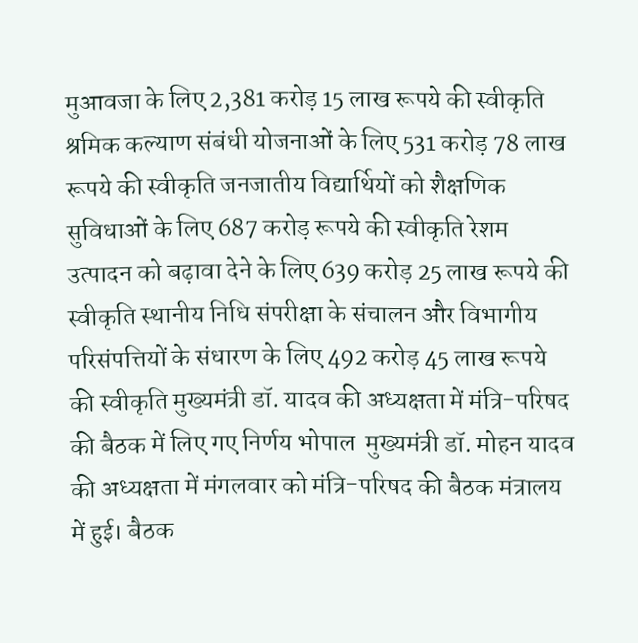मुआवजा के लिए 2,381 करोड़ 15 लाख रूपये की स्वीकृति श्रमिक कल्याण संबंधी योजनाओं के लिए 531 करोड़ 78 लाख रूपये की स्वीकृति जनजातीय विद्यार्थियों को शैक्षणिक सुविधाओं के लिए 687 करोड़ रूपये की स्वीकृति रेशम उत्पादन को बढ़ावा देने के लिए 639 करोड़ 25 लाख रूपये की स्वीकृति स्थानीय निधि संपरीक्षा के संचालन और विभागीय परिसंपत्तियों के संधारण के लिए 492 करोड़ 45 लाख रूपये की स्वीकृति मुख्यमंत्री डॉ. यादव की अध्यक्षता में मंत्रि-परिषद की बैठक में लिए गए निर्णय भोपाल  मुख्यमंत्री डॉ. मोहन यादव की अध्यक्षता में मंगलवार को मंत्रि-परिषद की बैठक मंत्रालय में हुई। बैठक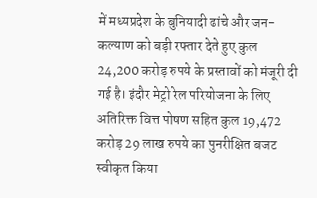में मध्यप्रदेश के बुनियादी ढांचे और जन-कल्याण को बड़ी रफ्तार देते हुए कुल 24,200 करोड़ रुपये के प्रस्तावों को मंजूरी दी गई है। इंदौर मेट्रो रेल परियोजना के लिए अतिरिक्त वित्त पोषण सहित कुल 19,472 करोड़ 29 लाख रुपये का पुनरीक्षित बजट स्वीकृत किया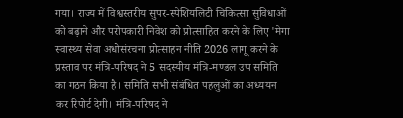गया। राज्य में विश्वस्तरीय सुपर-स्पेशियलिटी चिकित्सा सुविधाओं को बढ़ाने और परोपकारी निवेश को प्रोत्साहित करने के लिए 'मेगा स्वास्थ्य सेवा अधोसंरचना प्रोत्साहन नीति 2026 लागू करने के प्रस्ताव पर मंत्रि-परिषद ने 5 सदस्यीय मंत्रि-मण्डल उप समिति का गठन किया है। समिति सभी संबंधित पहलुओं का अध्ययन कर रिपोर्ट देगी। मंत्रि-परिषद ने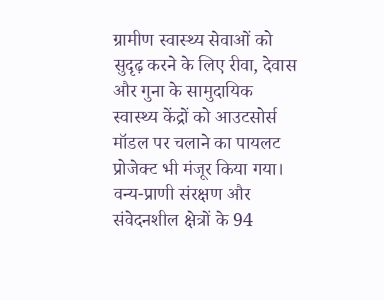ग्रामीण स्वास्थ्य सेवाओं को सुदृढ़ करने के लिए रीवा, देवास और गुना के सामुदायिक स्वास्थ्य केंद्रों को आउटसोर्स मॉडल पर चलाने का पायलट प्रोजेक्ट भी मंजूर किया गया। वन्य-प्राणी संरक्षण और संवेदनशील क्षेत्रों के 94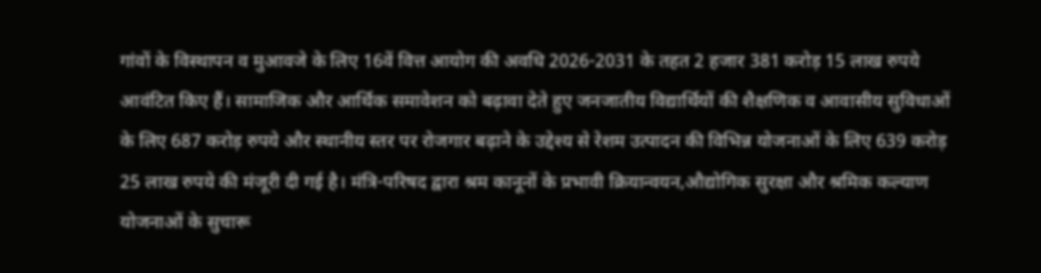गांवों के विस्थापन व मुआवजे के लिए 16वें वित्त आयोग की अवधि 2026-2031 के तहत 2 हजार 381 करोड़ 15 लाख रुपये आवंटित किए हैं। सामाजिक और आर्थिक समावेशन को बढ़ावा देते हुए जनजातीय विद्यार्थियों की शैक्षणिक व आवासीय सुविधाओं के लिए 687 करोड़ रुपये और स्थानीय स्तर पर रोजगार बढ़ाने के उद्देश्य से रेशम उत्पादन की विभिन्न योजनाओं के लिए 639 करोड़ 25 लाख रुपये की मंजूरी दी गई है। मंत्रि-परिषद द्वारा श्रम कानूनों के प्रभावी क्रियान्वयन,औद्योगिक सुरक्षा और श्रमिक कल्याण योजनाओं के सुचारू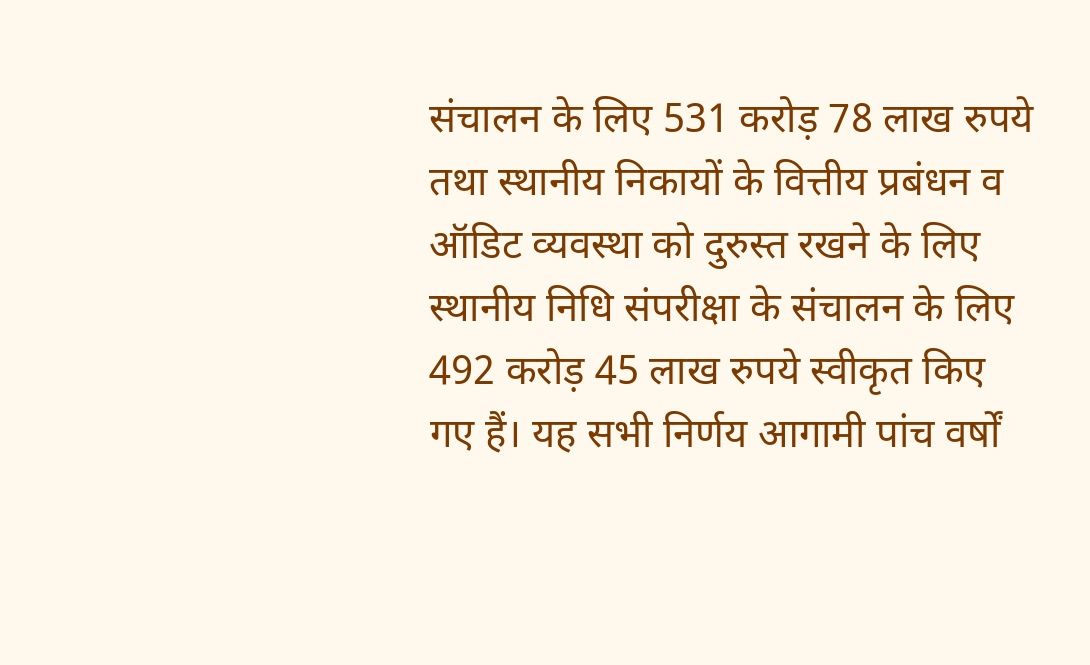संचालन के लिए 531 करोड़ 78 लाख रुपये तथा स्थानीय निकायों के वित्तीय प्रबंधन व ऑडिट व्यवस्था को दुरुस्त रखने के लिए स्थानीय निधि संपरीक्षा के संचालन के लिए 492 करोड़ 45 लाख रुपये स्वीकृत किए गए हैं। यह सभी निर्णय आगामी पांच वर्षों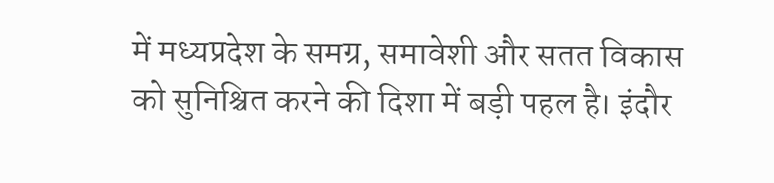में मध्यप्रदेश के समग्र, समावेशी और सतत विकास को सुनिश्चित करने की दिशा में बड़ी पहल है। इंदौर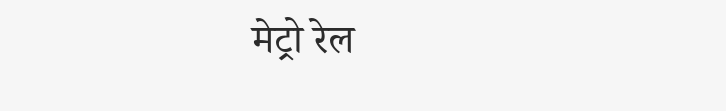मेट्रो रेल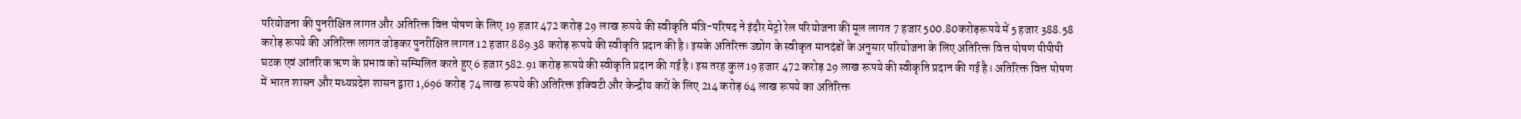परियोजना की पुनरीक्षित लागत और अतिरिक्त वित्त पोषण के लिए 19 हजार 472 करोड़ 29 लाख रूपये की स्वीकृति मंत्रि-परिषद ने इंदौर मेट्रो रेल परियोजना की मूल लागत 7 हजार 500.80करोड़रूपये में 5 हजार 388.58 करोड़ रूपये की अतिरिक्त लागत जोड़कर पुनरीक्षित लागत 12 हजार 889.38 करोड़ रूपये की स्वीकृति प्रदान की है। इसके अतिरिक्त उ‌द्योग के स्वीकृत मानदंडों के अनुसार परियोजना के लिए अतिरिक्त वित्त पोषण पीपीपी घटक एवं आंतरिक ऋण के प्रभाव को सम्मिलित करते हुए 6 हजार 582.91 करोड़ रूपये की स्वीकृति प्रदान की गई है। इस तरह कुल 19 हजार 472 करोड़ 29 लाख रूपये की स्वीकृति प्रदान की गई है। अतिरिक्त वित्त पोषण में भारत शासन और मध्यप्रदेश शासन द्वारा 1,696 करोड़ 74 लाख रूपये की अतिरिक्त इक्विटी और केन्द्रीय करों के लिए 214 करोड़ 64 लाख रूपये का अतिरिक्त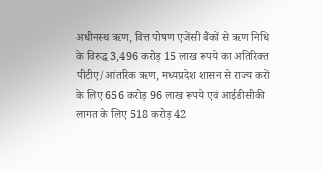अधीनस्थ ऋण, वित्त पोषण एजेंसी बैंकों से ऋण निधि के विरुद्ध 3,496 करोड़ 15 लाख रूपये का अतिरिक्त पीटीए/आंतरिक ऋण, मध्यप्रदेश शासन से राज्य करों के लिए 656 करोड़ 96 लाख रूपये एवं आईडीसीकी लागत के लिए 518 करोड़ 42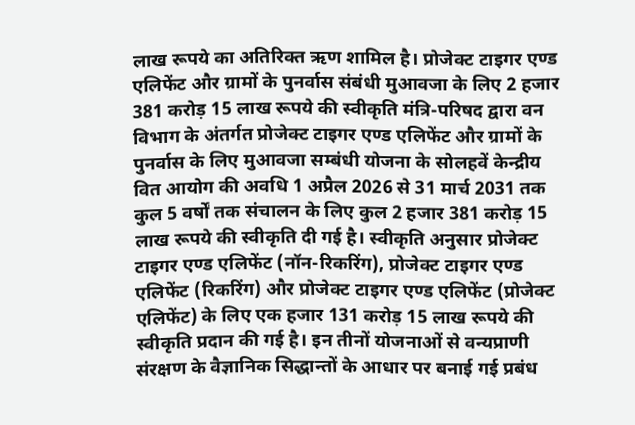लाख रूपये का अतिरिक्त ऋण शामिल है। प्रोजेक्ट टाइगर एण्ड एलिफेंट और ग्रामों के पुनर्वास संबंधी मुआवजा के लिए 2 हजार 381 करोड़ 15 लाख रूपये की स्वीकृति मंत्रि-परिषद द्वारा वन विभाग के अंतर्गत प्रोजेक्ट टाइगर एण्ड एलिफेंट और ग्रामों के पुनर्वास के लिए मुआवजा सम्बंधी योजना के सोलहवें केन्द्रीय वित आयोग की अवधि 1 अप्रैल 2026 से 31 मार्च 2031 तक कुल 5 वर्षों तक संचालन के लिए कुल 2 हजार 381 करोड़ 15 लाख रूपये की स्वीकृति दी गई है। स्वीकृति अनुसार प्रोजेक्ट टाइगर एण्ड एलिफेंट (नॉन-रिकरिंग), प्रोजेक्ट टाइगर एण्ड एलिफेंट (रिकरिंग) और प्रोजेक्ट टाइगर एण्ड एलिफेंट (प्रोजेक्ट एलिफेंट) के लिए एक हजार 131 करोड़ 15 लाख रूपये की स्वीकृति प्रदान की गई है। इन तीनों योजनाओं से वन्यप्राणी संरक्षण के वैज्ञानिक सिद्धान्तों के आधार पर बनाई गई प्रबंध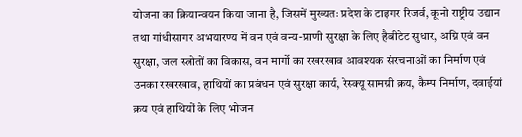योजना का क्रियान्वयन किया जाना है, जिसमें मुख्यतः प्रदेश के टाइगर रिजर्व, कूनो राष्ट्रीय उद्यान तथा गांधीसागर अभयारण्य में वन एवं वन्य-प्राणी सुरक्षा के लिए हैबीटेट सुधार, अग्नि एवं वन सुरक्षा, जल स्त्रोतों का विकास, वन मार्गो का रखरखाव आवश्यक संरचनाओं का निर्माण एवं उनका रखरखाव, हाथियों का प्रबंधन एवं सुरक्षा कार्य, रेस्क्यू सामग्री क्रय, कैम्प निर्माण, दवाईयां क्रय एवं हाथियों के लिए भोजन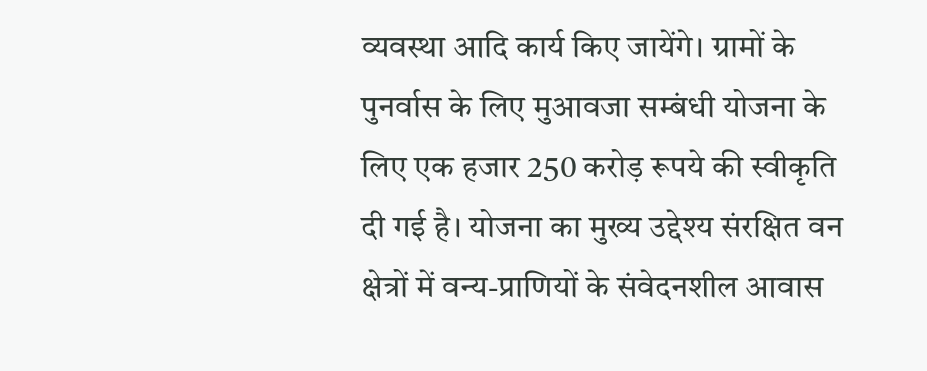व्यवस्था आदि कार्य किए जायेंगे। ग्रामों के पुनर्वास के लिए मुआवजा सम्बंधी योजना के लिए एक हजार 250 करोड़ रूपये की स्वीकृति दी गई है। योजना का मुख्य उद्देश्य संरक्षित वन क्षेत्रों में वन्य-प्राणियों के संवेदनशील आवास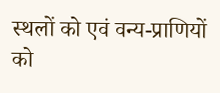स्थलों को एवं वन्य-प्राणियों को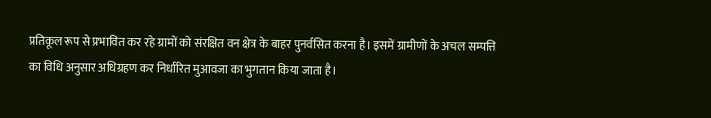प्रतिकूल रूप से प्रभावित कर रहे ग्रामों को संरक्षित वन क्षेत्र के बाहर पुनर्वसित करना है। इसमें ग्रामीणों के अचल सम्पत्ति का विधि अनुसार अधिग्रहण कर निर्धारित मुआवजा का भुगतान किया जाता है।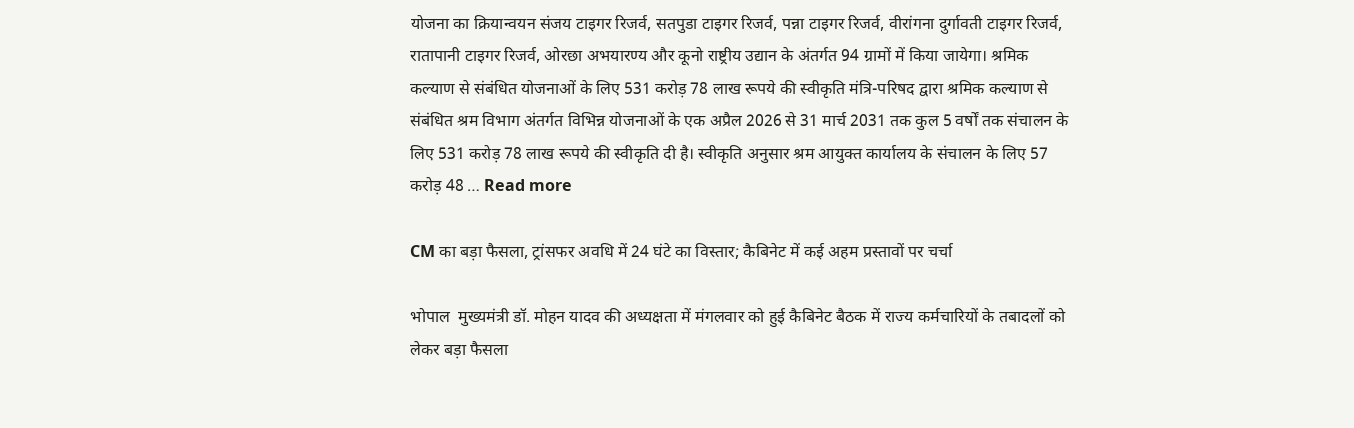योजना का क्रियान्वयन संजय टाइगर रिजर्व, सतपुडा टाइगर रिजर्व, पन्ना टाइगर रिजर्व, वीरांगना दुर्गावती टाइगर रिजर्व, रातापानी टाइगर रिजर्व, ओरछा अभयारण्य और कूनो राष्ट्रीय उद्यान के अंतर्गत 94 ग्रामों में किया जायेगा। श्रमिक कल्याण से संबंधित योजनाओं के लिए 531 करोड़ 78 लाख रूपये की स्वीकृति मंत्रि-परिषद द्वारा श्रमिक कल्याण से संबंधित श्रम विभाग अंतर्गत विभिन्न योजनाओं के एक अप्रैल 2026 से 31 मार्च 2031 तक कुल 5 वर्षों तक संचालन के लिए 531 करोड़ 78 लाख रूपये की स्वीकृति दी है। स्वीकृति अनुसार श्रम आयुक्त कार्यालय के संचालन के लिए 57 करोड़ 48 … Read more

CM का बड़ा फैसला, ट्रांसफर अवधि में 24 घंटे का विस्तार; कैबिनेट में कई अहम प्रस्तावों पर चर्चा

भोपाल  मुख्यमंत्री डॉ. मोहन यादव की अध्यक्षता में मंगलवार को हुई कैबिनेट बैठक में राज्य कर्मचारियों के तबादलों को लेकर बड़ा फैसला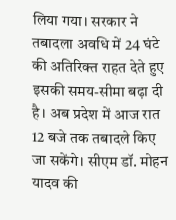लिया गया। सरकार ने तबादला अवधि में 24 घंटे की अतिरिक्त राहत देते हुए इसकी समय-सीमा बढ़ा दी है। अब प्रदेश में आज रात 12 बजे तक तबादले किए जा सकेंगे। सीएम डॉ. मोहन यादव की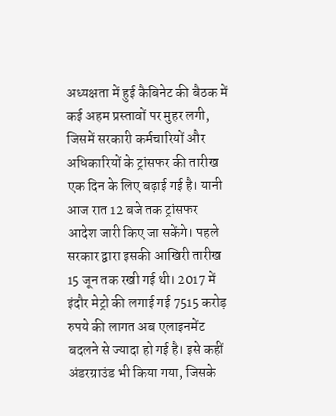अध्यक्षता में हुई कैबिनेट की बैठक में कई अहम प्रस्तावों पर मुहर लगी, जिसमें सरकारी कर्मचारियों और अधिकारियों के ट्रांसफर की तारीख एक दिन के लिए बढ़ाई गई है। यानी आज रात 12 बजे तक ट्रांसफर आदेश जारी किए जा सकेंगे। पहले सरकार द्वारा इसकी आखिरी तारीख 15 जून तक रखी गई थी। 2017 में इंदौर मेट्रो की लगाई गई 7515 करोड़ रुपये की लागत अब एलाइनमेंट बदलने से ज्यादा हो गई है। इसे कहीं अंडरग्राउंड भी किया गया, जिसके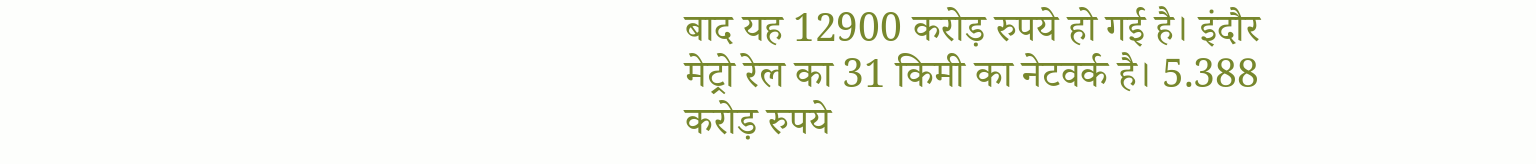बाद यह 12900 करोड़ रुपये हो गई है। इंदौर मेट्रो रेल का 31 किमी का नेटवर्क है। 5.388 करोड़ रुपये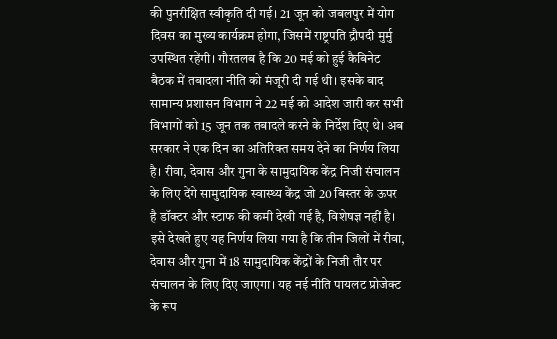की पुनरीक्षित स्वीकृति दी गई। 21 जून को जबलपुर में योग दिवस का मुख्य कार्यक्रम होगा, जिसमें राष्ट्रपति द्रौपदी मुर्मु उपस्थित रहेंगी। गौरतलब है कि 20 मई को हुई कैबिनेट बैठक में तबादला नीति को मंजूरी दी गई थी। इसके बाद सामान्य प्रशासन विभाग ने 22 मई को आदेश जारी कर सभी विभागों को 15 जून तक तबादले करने के निर्देश दिए थे। अब सरकार ने एक दिन का अतिरिक्त समय देने का निर्णय लिया है। रीवा, देवास और गुना के सामुदायिक केंद्र निजी संचालन के लिए देंगे सामुदायिक स्वास्थ्य केंद्र जो 20 बिस्तर के ऊपर है डॉक्टर और स्टाफ की कमी देखी गई है, विशेषज्ञ नहीं है। इसे देखते हुए यह निर्णय लिया गया है कि तीन जिलों में रीवा, देवास और गुना में 18 सामुदायिक केंद्रों के निजी तौर पर संचालन के लिए दिए जाएगा। यह नई नीति पायलट प्रोजेक्ट के रूप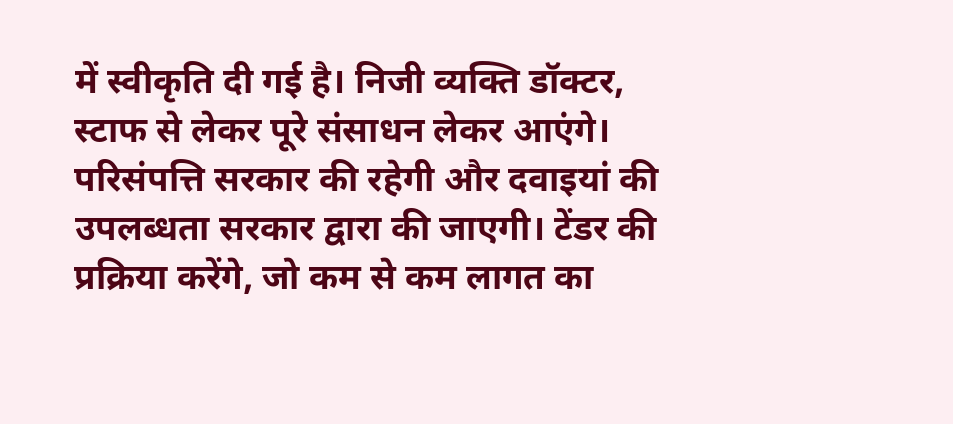में स्वीकृति दी गई है। निजी व्यक्ति डॉक्टर, स्टाफ से लेकर पूरे संसाधन लेकर आएंगे। परिसंपत्ति सरकार की रहेगी और दवाइयां की उपलब्धता सरकार द्वारा की जाएगी। टेंडर की प्रक्रिया करेंगे, जो कम से कम लागत का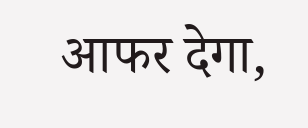आफर देगा,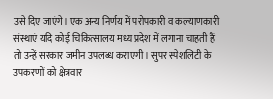उसे दिए जाएंगे‌। एक अन्य निर्णय में परोपकारी व कल्याणकारी संस्थाएं यदि कोई चिकित्सालय मध्य प्रदेश में लगाना चाहती हैं तो उन्हें सरकार जमीन उपलब्ध कराएगी। सुपर स्पेशलिटी के उपकरणों को क्षेत्रवार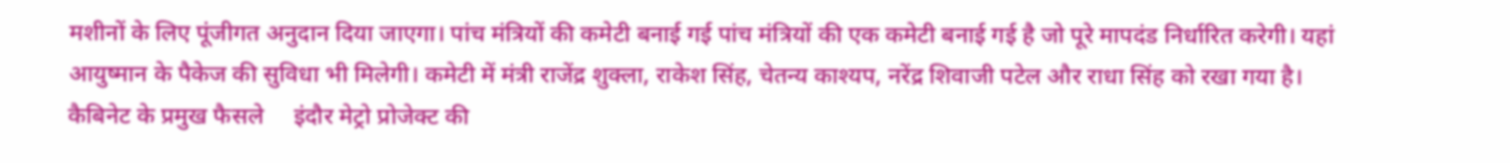मशीनों के लिए पूंजीगत अनुदान दिया जाएगा। पांच मंत्रियों की कमेटी बनाई गई पांच मंत्रियों की एक कमेटी बनाई गई है जो पूरे मापदंड निर्धारित करेगी। यहां आयुष्मान के पैकेज की सुविधा भी मिलेगी। कमेटी में मंत्री राजेंद्र शुक्ला, राकेश सिंह, चेतन्य काश्यप, नरेंद्र शिवाजी पटेल और राधा सिंह को रखा गया है। कैबिनेट के प्रमुख फैसले     इंदौर मेट्रो प्रोजेक्ट की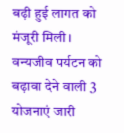बढ़ी हुई लागत को मंजूरी मिली।     वन्यजीव पर्यटन को बढ़ावा देने वाली 3 योजनाएं जारी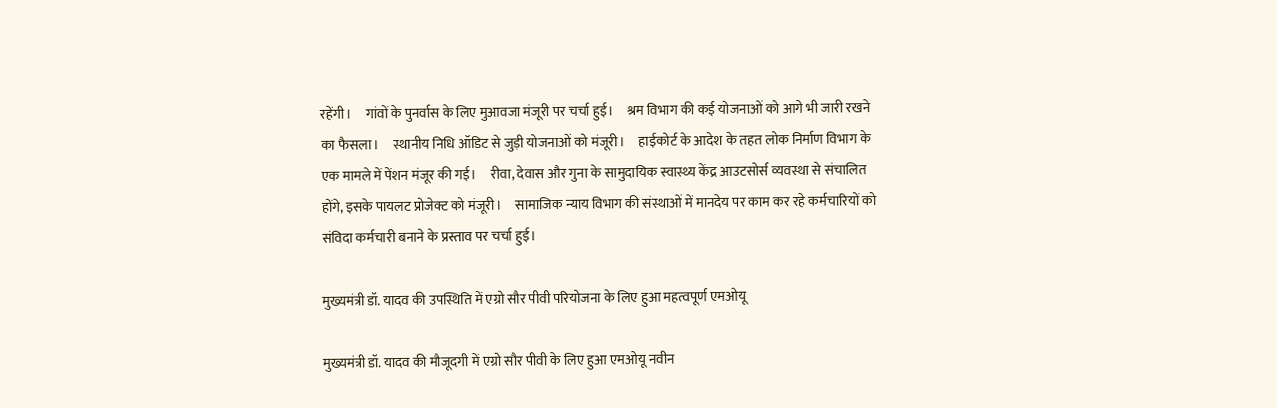रहेंगी।     गांवों के पुनर्वास के लिए मुआवजा मंजूरी पर चर्चा हुई।     श्रम विभाग की कई योजनाओं को आगे भी जारी रखने का फैसला।     स्थानीय निधि ऑडिट से जुड़ी योजनाओं को मंजूरी।     हाईकोर्ट के आदेश के तहत लोक निर्माण विभाग के एक मामले में पेंशन मंजूर की गई।     रीवा, देवास और गुना के सामुदायिक स्वास्थ्य केंद्र आउटसोर्स व्यवस्था से संचालित होंगे, इसके पायलट प्रोजेक्ट को मंजूरी।     सामाजिक न्याय विभाग की संस्थाओं में मानदेय पर काम कर रहे कर्मचारियों को संविदा कर्मचारी बनाने के प्रस्ताव पर चर्चा हुई।

मुख्यमंत्री डॉ. यादव की उपस्थिति में एग्रो सौर पीवी परियोजना के लिए हुआ महत्वपूर्ण एमओयू

मुख्यमंत्री डॉ. यादव की मौजूदगी में एग्रो सौर पीवी के लिए हुआ एमओयू नवीन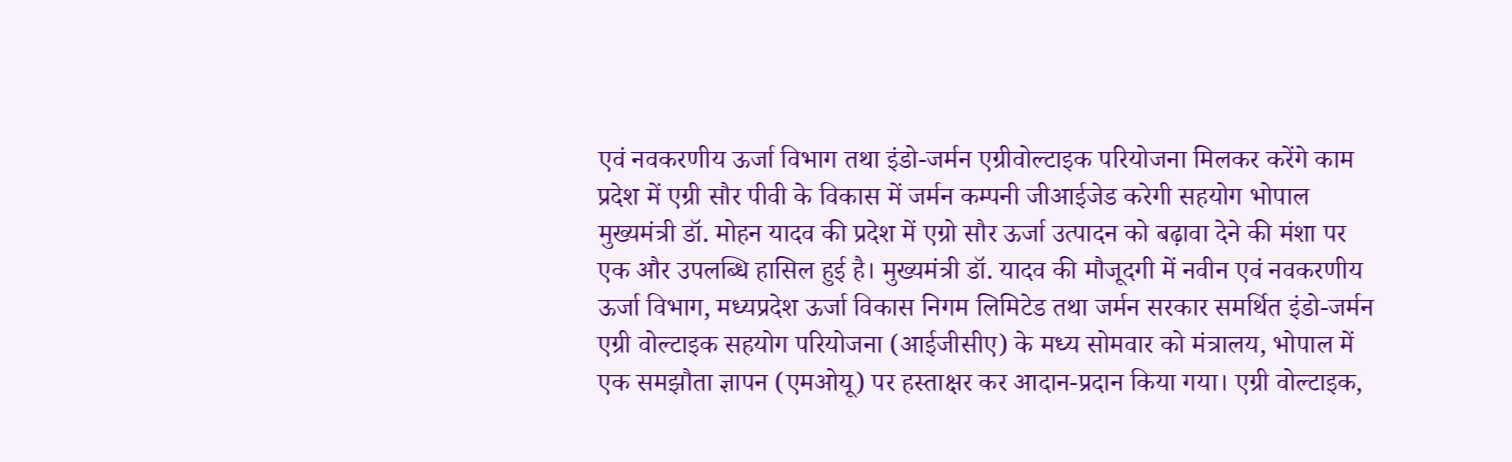एवं नवकरणीय ऊर्जा विभाग तथा इंडो-जर्मन एग्रीवोल्टाइक परियोजना मिलकर करेंगे काम प्रदेश में एग्री सौर पीवी के विकास में जर्मन कम्पनी जीआईजेड करेगी सहयोग भोपाल मुख्यमंत्री डॉ. मोहन यादव की प्रदेश में एग्रो सौर ऊर्जा उत्पादन को बढ़ावा देने की मंशा पर एक और उपलब्धि हासिल हुई है। मुख्यमंत्री डॉ. यादव की मौजूदगी में नवीन एवं नवकरणीय ऊर्जा विभाग, मध्यप्रदेश ऊर्जा विकास निगम लिमिटेड तथा जर्मन सरकार समर्थित इंडो-जर्मन एग्री वोल्टाइक सहयोग परियोजना (आईजीसीए) के मध्य सोमवार को मंत्रालय, भोपाल में एक समझौता ज्ञापन (एमओयू) पर हस्ताक्षर कर आदान-प्रदान किया गया। एग्री वोल्टाइक,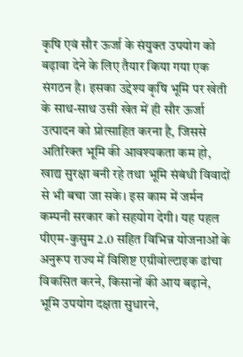कृषि एवं सौर ऊर्जा के संयुक्त उपयोग को बढ़ावा देने के लिए तैयार किया गया एक संगठन है। इसका उद्देश्य कृषि भूमि पर खेती के साथ-साथ उसी खेत में ही सौर ऊर्जा उत्पादन को प्रोत्साहित करना है, जिससे अतिरिक्त भूमि की आवश्यकता कम हो, खाद्य सुरक्षा बनी रहे तथा भूमि संबंधी विवादों से भी बचा जा सके। इस काम में जर्मन कम्पनी सरकार को सहयोग देगी। यह पहल पीएम-कुसुम 2.0 सहित विभिन्न योजनाओं के अनुरूप राज्य में विशिष्ट एग्रीवोल्टाइक ढांचा विकसित करने, किसानों की आय बढ़ाने, भूमि उपयोग दक्षता सुधारने,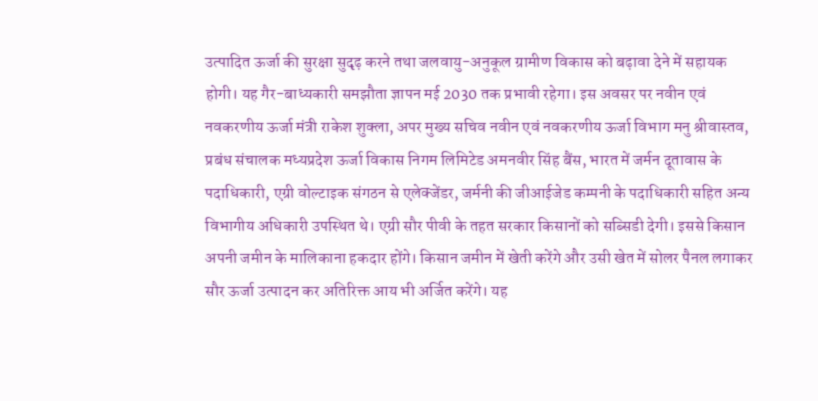उत्पादित ऊर्जा की सुरक्षा सुदृढ़ करने तथा जलवायु-अनुकूल ग्रामीण विकास को बढ़ावा देने में सहायक होगी। यह गैर-बाध्यकारी समझौता ज्ञापन मई 2030 तक प्रभावी रहेगा। इस अवसर पर नवीन एवं नवकरणीय ऊर्जा मंत्री राकेश शुक्ला, अपर मुख्य सचिव नवीन एवं नवकरणीय ऊर्जा विभाग मनु श्रीवास्तव, प्रबंध संचालक मध्यप्रदेश ऊर्जा विकास निगम लिमिटेड अमनवीर सिंह बैंस, भारत में जर्मन दूतावास के पदाधिकारी, एग्री वोल्टाइक संगठन से एलेक्जेंडर, जर्मनी की जीआईजेड कम्पनी के पदाधिकारी सहित अन्य विभागीय अधिकारी उपस्थित थे। एग्री सौर पीवी के तहत सरकार किसानों को सब्सिडी देगी। इससे किसान अपनी जमीन के मालिकाना हकदार होंगे। किसान जमीन में खेती करेंगे और उसी खेत में सोलर पैनल लगाकर सौर ऊर्जा उत्पादन कर अतिरिक्त आय भी अर्जित करेंगे। यह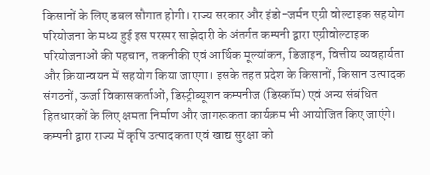किसानों के लिए डबल सौगात होगी। राज्य सरकार और इंडो-जर्मन एग्री वोल्टाइक सहयोग परियोजना के मध्य हुई इस परस्पर साझेदारी के अंतर्गत कम्पनी द्वारा एग्रीवोल्टाइक परियोजनाओं की पहचान, तकनीकी एवं आर्थिक मूल्यांकन, डिजाइन, वित्तीय व्यवहार्यता और क्रियान्वयन में सहयोग किया जाएगा। इसके तहत प्रदेश के किसानों, किसान उत्पादक संगठनों, ऊर्जा विकासकर्ताओं, डिस्ट्रीब्यूशन कम्पनीज (डिस्कॉम) एवं अन्य संबंधित हितधारकों के लिए क्षमता निर्माण और जागरूकता कार्यक्रम भी आयोजित किए जाएंगे। कम्पनी द्वारा राज्य में कृषि उत्पादकता एवं खाद्य सुरक्षा को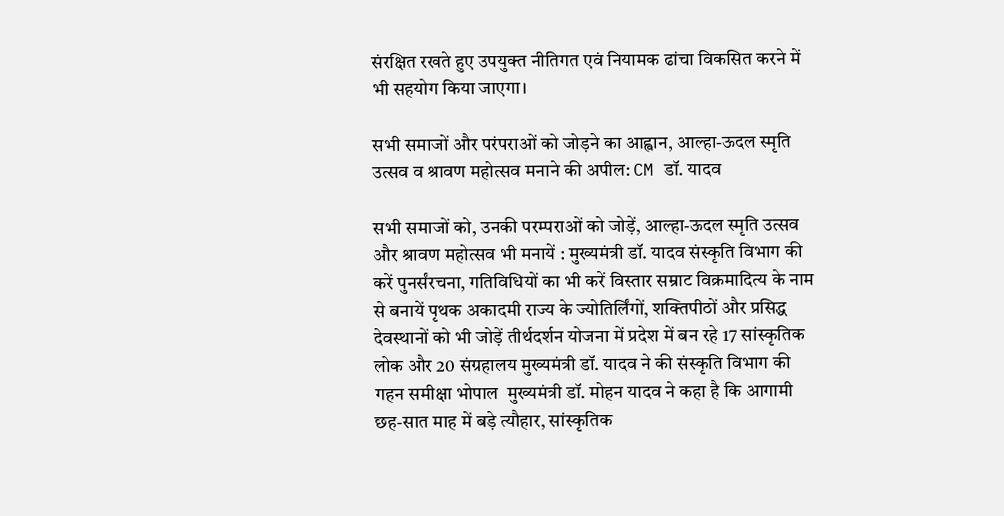संरक्षित रखते हुए उपयुक्त नीतिगत एवं नियामक ढांचा विकसित करने में भी सहयोग किया जाएगा।

सभी समाजों और परंपराओं को जोड़ने का आह्वान, आल्हा-ऊदल स्मृति उत्सव व श्रावण महोत्सव मनाने की अपील: CM डॉ. यादव

सभी समाजों को, उनकी परम्पराओं को जोड़ें, आल्हा-ऊदल स्मृति उत्सव और श्रावण महोत्सव भी मनायें : मुख्यमंत्री डॉ. यादव संस्कृति विभाग की करें पुनर्संरचना, गतिविधियों का भी करें विस्तार सम्राट विक्रमादित्य के नाम से बनायें पृथक अकादमी राज्य के ज्योतिर्लिंगों, शक्तिपीठों और प्रसिद्ध देवस्थानों को भी जोड़ें तीर्थदर्शन योजना में प्रदेश में बन रहे 17 सांस्कृतिक लोक और 20 संग्रहालय मुख्यमंत्री डॉ. यादव ने की संस्कृति विभाग की गहन समीक्षा भोपाल  मुख्यमंत्री डॉ. मोहन यादव ने कहा है कि आगामी छह-सात माह में बड़े त्यौहार, सांस्कृतिक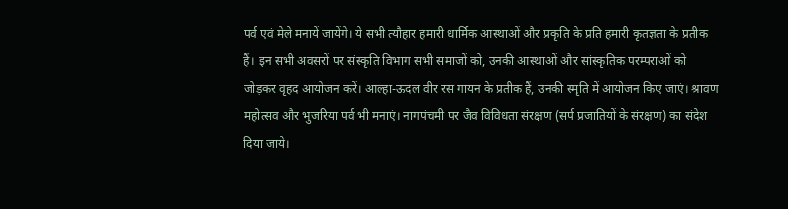पर्व एवं मेले मनायें जायेंगे। ये सभी त्यौहार हमारी धार्मिक आस्थाओं और प्रकृति के प्रति हमारी कृतज्ञता के प्रतीक हैं। इन सभी अवसरों पर संस्कृति विभाग सभी समाजों को, उनकी आस्थाओं और सांस्कृतिक परम्पराओं को जोड़कर वृहद आयोजन करें। आल्हा-ऊदल वीर रस गायन के प्रतीक हैं, उनकी स्मृति में आयोजन किए जाएं। श्रावण महोत्सव और भुजरिया पर्व भी मनाएं। नागपंचमी पर जैव विविधता संरक्षण (सर्प प्रजातियों के संरक्षण) का संदेश दिया जाये।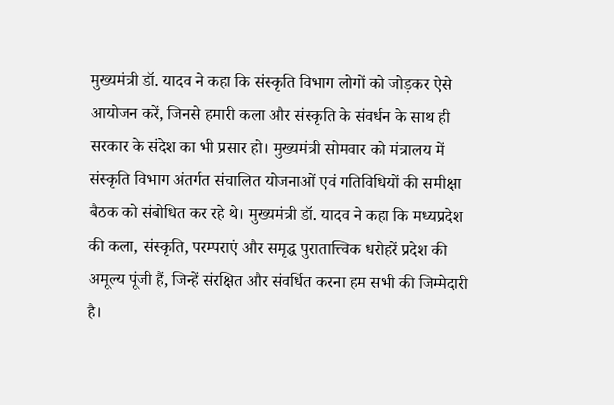मुख्यमंत्री डॉ. यादव ने कहा कि संस्कृति विभाग लोगों को जोड़कर ऐसे आयोजन करें, जिनसे हमारी कला और संस्कृति के संवर्धन के साथ ही सरकार के संदेश का भी प्रसार हो। मुख्यमंत्री सोमवार को मंत्रालय में संस्कृति विभाग अंतर्गत संचालित योजनाओं एवं गतिविधियों की समीक्षा बैठक को संबोधित कर रहे थे। मुख्यमंत्री डॉ. यादव ने कहा कि मध्यप्रदेश की कला, संस्कृति, परम्पराएं और समृद्ध पुरातात्त्विक धरोहरें प्रदेश की अमूल्य पूंजी हैं, जिन्हें संरक्षित और संवर्धित करना हम सभी की जिम्मेदारी है।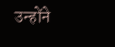उन्होंने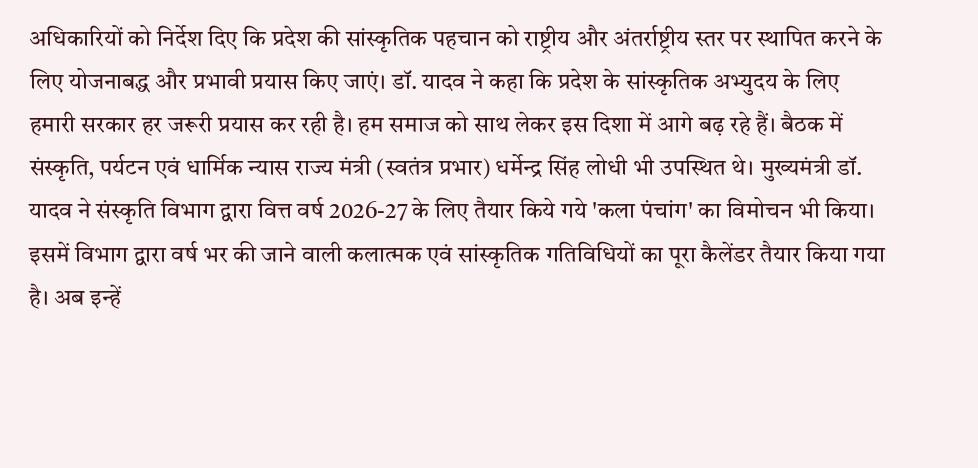अधिकारियों को निर्देश दिए कि प्रदेश की सांस्कृतिक पहचान को राष्ट्रीय और अंतर्राष्ट्रीय स्तर पर स्थापित करने के लिए योजनाबद्ध और प्रभावी प्रयास किए जाएं। डॉ. यादव ने कहा कि प्रदेश के सांस्कृतिक अभ्युदय के लिए हमारी सरकार हर जरूरी प्रयास कर रही है। हम समाज को साथ लेकर इस दिशा में आगे बढ़ रहे हैं। बैठक में संस्कृति, पर्यटन एवं धार्मिक न्यास राज्य मंत्री (स्वतंत्र प्रभार) धर्मेन्द्र सिंह लोधी भी उपस्थित थे। मुख्यमंत्री डॉ. यादव ने संस्कृति विभाग द्वारा वित्त वर्ष 2026-27 के लिए तैयार किये गये 'कला पंचांग' का विमोचन भी किया। इसमें विभाग द्वारा वर्ष भर की जाने वाली कलात्मक एवं सांस्कृतिक गतिविधियों का पूरा कैलेंडर तैयार किया गया है। अब इन्हें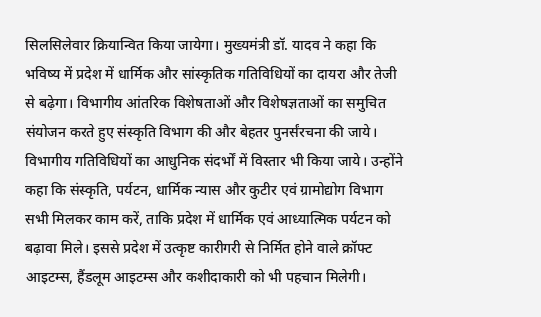सिलसिलेवार क्रियान्वित किया जायेगा। मुख्यमंत्री डॉ. यादव ने कहा कि भविष्य में प्रदेश में धार्मिक और सांस्कृतिक गतिविधियों का दायरा और तेजी से बढ़ेगा। विभागीय आंतरिक विशेषताओं और विशेषज्ञताओं का समुचित संयोजन करते हुए संस्कृति विभाग की और बेहतर पुनर्संरचना की जाये। विभागीय गतिविधियों का आधुनिक संदर्भों में विस्तार भी किया जाये। उन्होंने कहा कि संस्कृति, पर्यटन, धार्मिक न्यास और कुटीर एवं ग्रामोद्योग विभाग सभी मिलकर काम करें, ताकि प्रदेश में धार्मिक एवं आध्यात्मिक पर्यटन को बढ़ावा मिले। इससे प्रदेश में उत्कृष्ट कारीगरी से निर्मित होने वाले क्रॉफ्ट आइटम्स, हैंडलूम आइटम्स और कशीदाकारी को भी पहचान मिलेगी।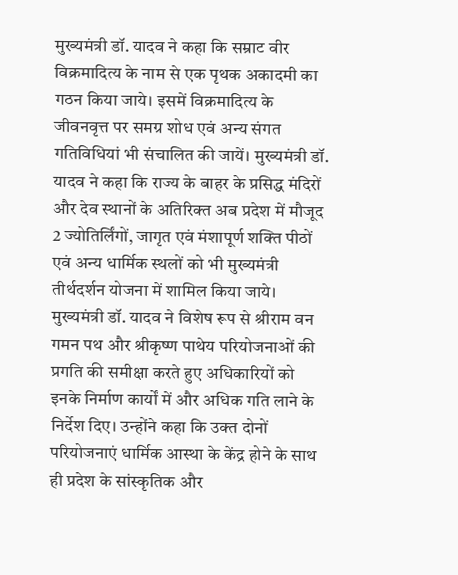मुख्यमंत्री डॉ. यादव ने कहा कि सम्राट वीर विक्रमादित्य के नाम से एक पृथक अकादमी का गठन किया जाये। इसमें विक्रमादित्य के जीवनवृत्त पर समग्र शोध एवं अन्य संगत गतिविधियां भी संचालित की जायें। मुख्यमंत्री डॉ. यादव ने कहा कि राज्य के बाहर के प्रसिद्ध मंदिरों और देव स्थानों के अतिरिक्त अब प्रदेश में मौजूद 2 ज्योतिर्लिंगों, जागृत एवं मंशापूर्ण शक्ति पीठों एवं अन्य धार्मिक स्थलों को भी मुख्यमंत्री तीर्थदर्शन योजना में शामिल किया जाये। मुख्यमंत्री डॉ. यादव ने विशेष रूप से श्रीराम वन गमन पथ और श्रीकृष्ण पाथेय परियोजनाओं की प्रगति की समीक्षा करते हुए अधिकारियों को इनके निर्माण कार्यों में और अधिक गति लाने के निर्देश दिए। उन्होंने कहा कि उक्त दोनों परियोजनाएं धार्मिक आस्था के केंद्र होने के साथ ही प्रदेश के सांस्कृतिक और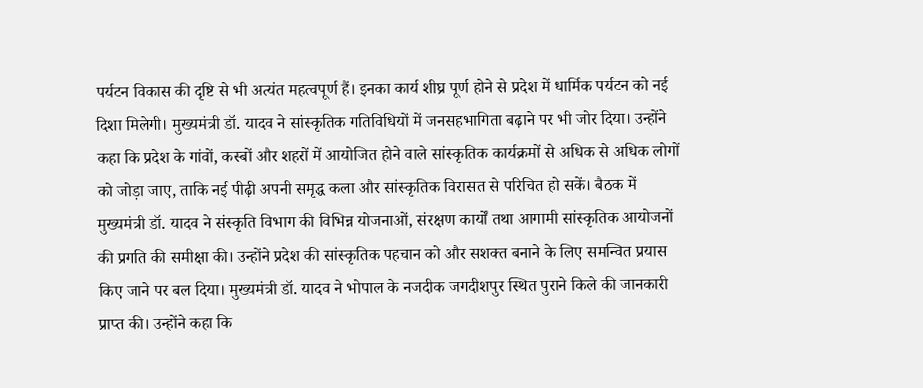पर्यटन विकास की दृष्टि से भी अत्यंत महत्वपूर्ण हैं। इनका कार्य शीघ्र पूर्ण होने से प्रदेश में धार्मिक पर्यटन को नई दिशा मिलेगी। मुख्यमंत्री डॉ. यादव ने सांस्कृतिक गतिविधियों में जनसहभागिता बढ़ाने पर भी जोर दिया। उन्होंने कहा कि प्रदेश के गांवों, कस्बों और शहरों में आयोजित होने वाले सांस्कृतिक कार्यक्रमों से अधिक से अधिक लोगों को जोड़ा जाए, ताकि नई पीढ़ी अपनी समृद्ध कला और सांस्कृतिक विरासत से परिचित हो सकें। बैठक में मुख्यमंत्री डॉ. यादव ने संस्कृति विभाग की विभिन्न योजनाओं, संरक्षण कार्यों तथा आगामी सांस्कृतिक आयोजनों की प्रगति की समीक्षा की। उन्होंने प्रदेश की सांस्कृतिक पहचान को और सशक्त बनाने के लिए समन्वित प्रयास किए जाने पर बल दिया। मुख्यमंत्री डॉ. यादव ने भोपाल के नजदीक जगदीशपुर स्थित पुराने किले की जानकारी प्राप्त की। उन्होंने कहा कि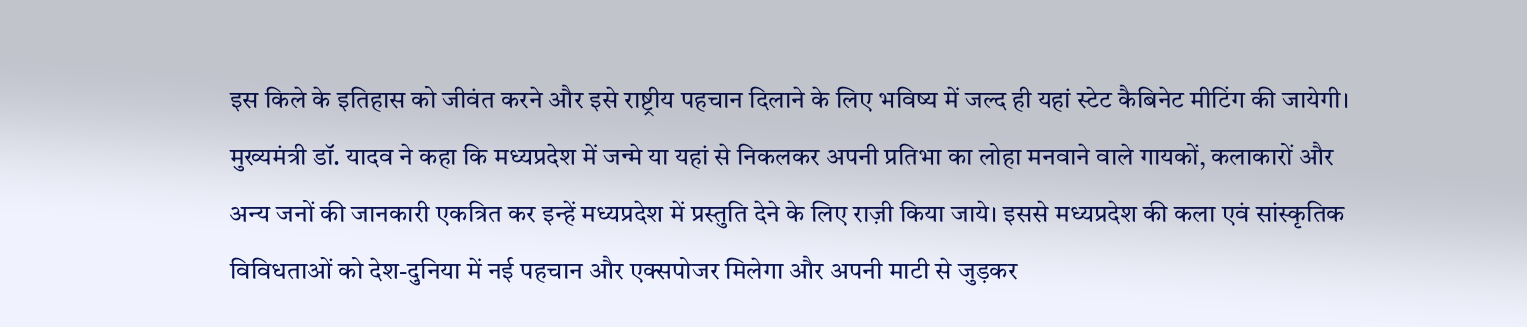इस किले के इतिहास को जीवंत करने और इसे राष्ट्रीय पहचान दिलाने के लिए भविष्य में जल्द ही यहां स्टेट कैबिनेट मीटिंग की जायेगी। मुख्यमंत्री डॉ. यादव ने कहा कि मध्यप्रदेश में जन्मे या यहां से निकलकर अपनी प्रतिभा का लोहा मनवाने वाले गायकों, कलाकारों और अन्य जनों की जानकारी एकत्रित कर इन्हें मध्यप्रदेश में प्रस्तुति देने के लिए राज़ी किया जाये। इससे मध्यप्रदेश की कला एवं सांस्कृतिक विविधताओं को देश-दुनिया में नई पहचान और एक्सपोजर मिलेगा और अपनी माटी से जुड़कर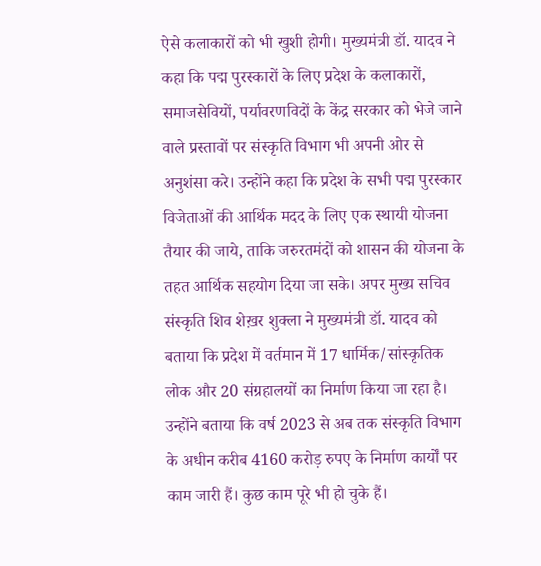ऐसे कलाकारों को भी खुशी होगी। मुख्यमंत्री डॉ. यादव ने कहा कि पद्म पुरस्कारों के लिए प्रदेश के कलाकारों, समाजसेवियों, पर्यावरणविदों के केंद्र सरकार को भेजे जाने वाले प्रस्तावों पर संस्कृति विभाग भी अपनी ओर से अनुशंसा करे। उन्होंने कहा कि प्रदेश के सभी पद्म पुरस्कार विजेताओं की आर्थिक मदद के लिए एक स्थायी योजना तैयार की जाये, ताकि जरुरतमंदों को शासन की योजना के तहत आर्थिक सहयोग दिया जा सके। अपर मुख्य सचिव संस्कृति शिव शेख़र शुक्ला ने मुख्यमंत्री डॉ. यादव को बताया कि प्रदेश में वर्तमान में 17 धार्मिक/सांस्कृतिक लोक और 20 संग्रहालयों का निर्माण किया जा रहा है। उन्होंने बताया कि वर्ष 2023 से अब तक संस्कृति विभाग के अधीन करीब 4160 करोड़ रुपए के निर्माण कार्यों पर काम जारी हैं। कुछ काम पूरे भी हो चुके हैं।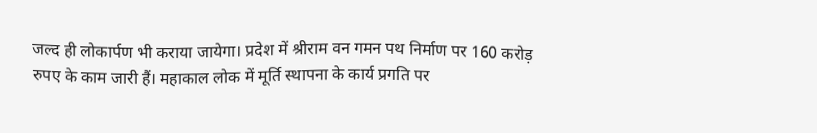जल्द ही लोकार्पण भी कराया जायेगा। प्रदेश में श्रीराम वन गमन पथ निर्माण पर 160 करोड़ रुपए के काम जारी हैं। महाकाल लोक में मूर्ति स्थापना के कार्य प्रगति पर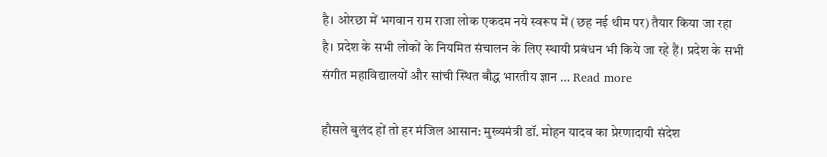है। ओरछा में भगवान राम राजा लोक एकदम नये स्वरूप में (छह नई थीम पर) तैयार किया जा रहा है। प्रदेश के सभी लोकों के नियमित संचालन के लिए स्थायी प्रबंधन भी किये जा रहे हैं। प्रदेश के सभी संगीत महाविद्यालयों और सांची स्थित बौद्ध भारतीय ज्ञान … Read more

हौसले बुलंद हों तो हर मंजिल आसान: मुख्यमंत्री डॉ. मोहन यादव का प्रेरणादायी संदेश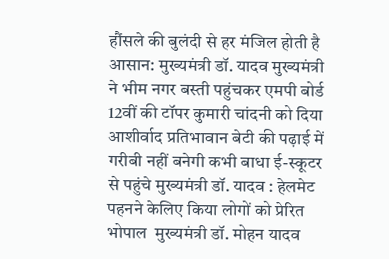हौंसले की बुलंदी से हर मंजिल होती है आसान: मुख्यमंत्री डॉ. यादव मुख्यमंत्री ने भीम नगर बस्ती पहुंचकर एमपी बोर्ड 12वीं की टॉपर कुमारी चांदनी को दिया आशीर्वाद प्रतिभावान बेटी की पढ़ाई में गरीबी नहीं बनेगी कभी बाधा ई-स्कूटर से पहुंचे मुख्यमंत्री डॉ. यादव : हेलमेट पहनने के‍लिए किया लोगों को प्रेरित भोपाल  मुख्यमंत्री डॉ. मोहन यादव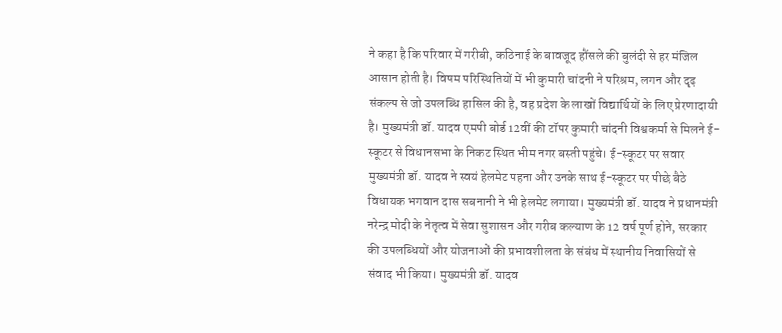ने कहा है कि परिवार में गरीबी, कठिनाई के बावजूद हौंसले की बुलंदी से हर मंजिल आसान होती है। विषम परिस्थितियों में भी कुमारी चांदनी ने परिश्रम, लगन और दृढ़ संकल्प से जो उपलब्धि हासिल की है, वह प्रदेश के लाखों विद्यार्थियों के लिए प्रेरणादायी है। मुख्यमंत्री डॉ. यादव एमपी बोर्ड 12वीं की टॉपर कुमारी चांदनी विश्वकर्मा से मिलने ई-स्कूटर से विधानसभा के निकट स्थित भीम नगर बस्ती पहुंचे। ई-स्कूटर पर सवार मुख्यमंत्री डॉ. यादव ने स्वयं हेलमेट पहना और उनके साथ ई-स्कूटर पर पीछे बैठे विधायक भगवान दास सबनानी ने भी हेलमेट लगाया। मुख्यमंत्री डॉ. यादव ने प्रधानमंत्री नरेन्द्र मोदी के नेतृत्व में सेवा सुशासन और गरीब कल्याण के 12 वर्ष पूर्ण होने, सरकार की उपलब्धियों और योजनाओं की प्रभावशीलता के संबंध में स्थानीय निवासियों से संवाद भी किया। मुख्यमंत्री डॉ. यादव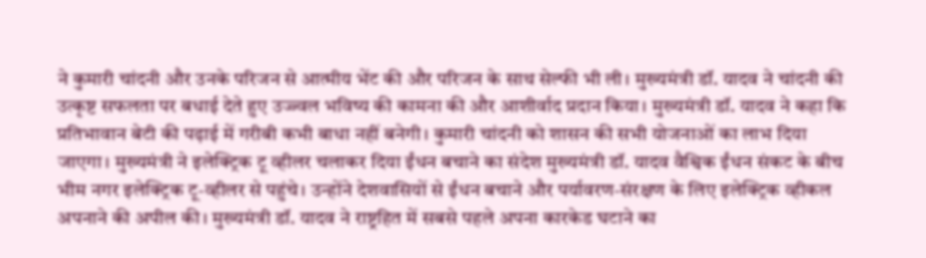ने कुमारी चांदनी और उनके परिजन से आत्मीय भेंट की और परिजन के साथ सेल्फी भी ली। मुख्यमंत्री डॉ. यादव ने चांदनी की उत्कृष्ट सफलता पर बधाई देते हुए उज्ज्वल भविष्य की कामना की और आशीर्वाद प्रदान किया। मुख्यमंत्री डॉ. यादव ने कहा कि प्रतिभावान बेटी की पढ़ाई में गरीबी कभी बाधा नहीं बनेगी। कुमारी चांदनी को शासन की सभी योजनाओं का लाभ दिया जाएगा। मुख्यमंत्री ने इलेक्ट्रिक टू व्हीलर चलाकर दिया ईंधन बचाने का संदेश मुख्यमंत्री डॉ. यादव वैश्विक ईंधन संकट के बीच भीम नगर इलेक्ट्रिक टू-व्हीलर से पहुंचे। उन्होंने देशवासियों से ईंधन बचाने और पर्यावरण-संरक्षण के लिए इलेक्ट्रिक व्हीकल अपनाने की अपील की। मुख्यमंत्री डॉ. यादव ने राष्ट्रहित में सबसे पहले अपना कारकेड घटाने का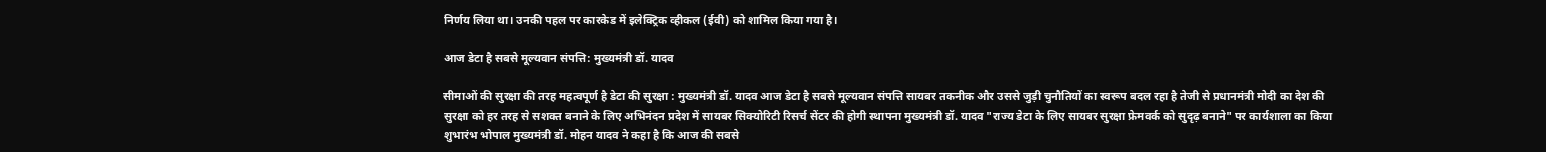निर्णय लिया था। उनकी पहल पर कारकेड में इलेक्ट्रिक व्हीकल (ईवी) को शामिल किया गया है।

आज डेटा है सबसे मूल्यवान संपत्ति: मुख्यमंत्री डॉ. यादव

सीमाओं की सुरक्षा की तरह महत्वपूर्ण है डेटा की सुरक्षा : मुख्यमंत्री डॉ. यादव आज डेटा है सबसे मूल्यवान संपत्ति सायबर तकनीक और उससे जुड़ी चुनौतियों का स्वरूप बदल रहा है तेजी से प्रधानमंत्री मोदी का देश की सुरक्षा को हर तरह से सशक्त बनाने के लिए अभिनंदन प्रदेश में सायबर सिक्योरिटी रिसर्च सेंटर की होगी स्थापना मुख्यमंत्री डॉ. यादव "राज्य डेटा के लिए सायबर सुरक्षा फ्रेमवर्क को सुदृढ़ बनाने" पर कार्यशाला का किया शुभारंभ भोपाल मुख्यमंत्री डॉ. मोहन यादव ने कहा है कि आज की सबसे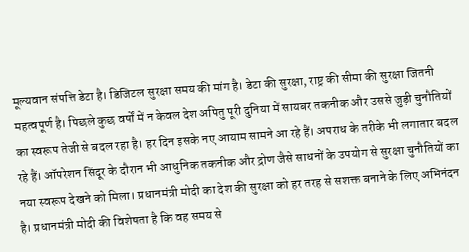मूल्यवान संपत्ति डेटा है। डिजिटल सुरक्षा समय की मांग है। डेटा की सुरक्षा, राष्ट्र की सीमा की सुरक्षा जितनी महत्वपूर्ण है। पिछले कुछ वर्षों में न केवल देश अपितु पूरी दुनिया में सायबर तकनीक और उससे जुड़ी चुनौतियों का स्वरूप तेजी से बदल रहा है। हर दिन इसके नए आयाम सामने आ रहे हैं। अपराध के तरीके भी लगातार बदल रहे हैं। ऑपरेशन सिंदूर के दौरान भी आधुनिक तकनीक और द्रोण जैसे साधनों के उपयोग से सुरक्षा चुनौतियों का नया स्वरूप देखने को मिला। प्रधानमंत्री मोदी का देश की सुरक्षा को हर तरह से सशक्त बनाने के लिए अभिनंदन है। प्रधानमंत्री मोदी की विशेषता है कि वह समय से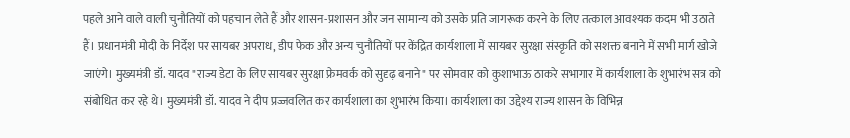पहले आने वाले वाली चुनौतियों को पहचान लेते हैं और शासन-प्रशासन और जन सामान्य को उसके प्रति जागरूक करने के लिए तत्काल आवश्यक कदम भी उठाते हैं। प्रधानमंत्री मोदी के निर्देश पर सायबर अपराध, डीप फेक और अन्य चुनौतियों पर केंद्रित कार्यशाला में सायबर सुरक्षा संस्कृति को सशक्त बनाने में सभी मार्ग खोजे जाएंगे। मुख्यमंत्री डॉ. यादव "राज्य डेटा के लिए सायबर सुरक्षा फ्रेमवर्क को सुदृढ़ बनाने" पर सोमवार को कुशाभाऊ ठाकरे सभागार में कार्यशाला के शुभारंभ सत्र को संबोधित कर रहे थे। मुख्यमंत्री डॉ. यादव ने दीप प्रज्जवलित कर कार्यशाला का शुभारंभ किया। कार्यशाला का उद्देश्य राज्य शासन के विभिन्न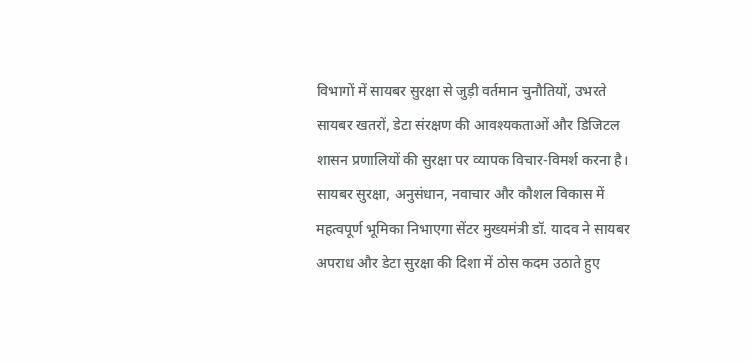विभागों में सायबर सुरक्षा से जुड़ी वर्तमान चुनौतियों, उभरते सायबर खतरों, डेटा संरक्षण की आवश्यकताओं और डिजिटल शासन प्रणालियों की सुरक्षा पर व्यापक विचार-विमर्श करना है।  सायबर सुरक्षा, अनुसंधान, नवाचार और कौशल विकास में महत्वपूर्ण भूमिका निभाएगा सेंटर मुख्यमंत्री डॉ. यादव ने सायबर अपराध और डेटा सुरक्षा की दिशा में ठोस कदम उठाते हुए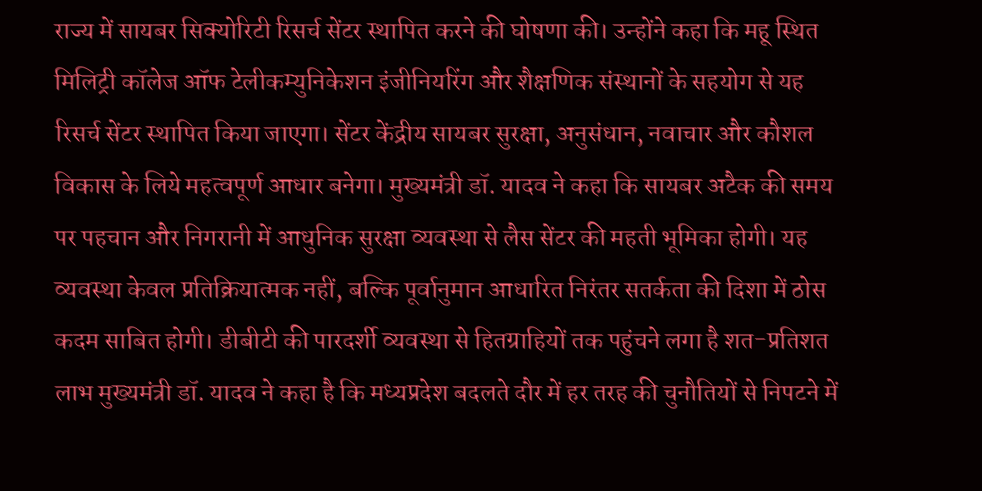राज्य में सायबर सिक्योरिटी रिसर्च सेंटर स्थापित करने की घोषणा की। उन्होंने कहा कि महू स्थित मिलिट्री कॉलेज ऑफ टेलीकम्युनिकेशन इंजीनियरिंग और शैक्षणिक संस्थानों के सहयोग से यह रिसर्च सेंटर स्थापित किया जाएगा। सेंटर केंद्रीय सायबर सुरक्षा, अनुसंधान, नवाचार और कौशल विकास के लिये महत्वपूर्ण आधार बनेगा। मुख्यमंत्री डॉ. यादव ने कहा कि सायबर अटैक की समय पर पहचान और निगरानी में आधुनिक सुरक्षा व्यवस्था से लैस सेंटर की महती भूमिका होगी। यह व्यवस्था केवल प्रतिक्रियात्मक नहीं, बल्कि पूर्वानुमान आधारित निरंतर सतर्कता की दिशा में ठोस कदम साबित होगी। डीबीटी की पारदर्शी व्यवस्था से हितग्राहियों तक पहुंचने लगा है शत-प्रतिशत लाभ मुख्यमंत्री डॉ. यादव ने कहा है कि मध्यप्रदेश बदलते दौर में हर तरह की चुनौतियों से निपटने में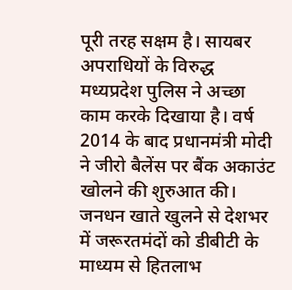पूरी तरह सक्षम है। सायबर अपराधियों के विरुद्ध मध्यप्रदेश पुलिस ने अच्छा काम करके दिखाया है। वर्ष 2014 के बाद प्रधानमंत्री मोदी ने जीरो बैलेंस पर बैंक अकाउंट खोलने की शुरुआत की। जनधन खाते खुलने से देशभर में जरूरतमंदों को डीबीटी के माध्यम से हितलाभ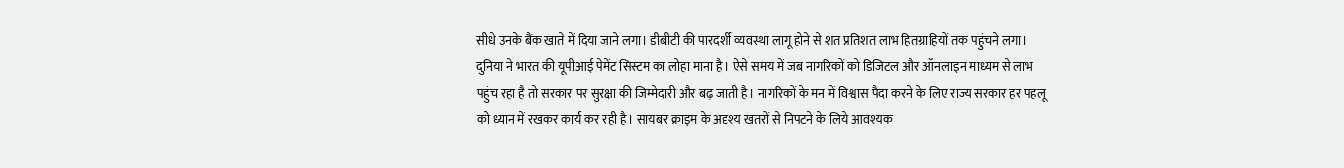सीधे उनके बैंक खाते में दिया जाने लगा। डीबीटी की पारदर्शी व्यवस्था लागू होने से शत प्रतिशत लाभ हितग्राहियों तक पहुंचने लगा। दुनिया ने भारत की यूपीआई पेमेंट सिस्टम का लोहा माना है। ऐसे समय में जब नागरिकों को डिजिटल और ऑनलाइन माध्यम से लाभ पहुंच रहा है तो सरकार पर सुरक्षा की जिम्मेदारी और बढ़ जाती है। नागरिकों के मन में विश्वास पैदा करने के लिए राज्य सरकार हर पहलू को ध्यान में रखकर कार्य कर रही है। सायबर क्राइम के अदृश्य खतरों से निपटने के लिये आवश्यक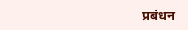प्रबंधन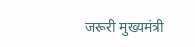जरूरी मुख्यमंत्री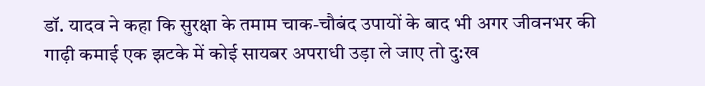डॉ. यादव ने कहा कि सुरक्षा के तमाम चाक-चौबंद उपायों के बाद भी अगर जीवनभर की गाढ़ी कमाई एक झटके में कोई सायबर अपराधी उड़ा ले जाए तो दु:ख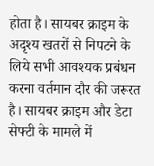होता है। सायबर क्राइम के अदृश्य खतरों से निपटने के लिये सभी आवश्यक प्रबंधन करना वर्तमान दौर की जरूरत है। सायबर क्राइम और डेटा सेफ्टी के मामले में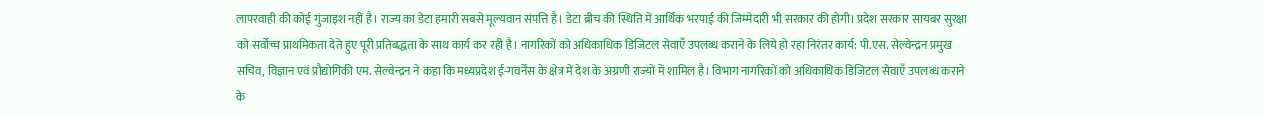लापरवाही की कोई गुंजाइश नहीं है। राज्य का डेटा हमारी सबसे मूल्यवान संपत्ति है। डेटा ब्रीच की स्थिति में आर्थिक भरपाई की जिम्मेदारी भी सरकार की होगी। प्रदेश सरकार सायबर सुरक्षा को सर्वोच्च प्राथमिकता देते हुए पूरी प्रतिबद्धता के साथ कार्य कर रही है। नागरिकों को अधिकाधिक डिजिटल सेवाएँ उपलब्ध कराने के लिये हो रहा निरंतर कार्य: पी.एस. सेल्वेन्द्रन प्रमुख सचिव, विज्ञान एवं प्रौद्योगिकी एम. सेल्वेन्द्रन ने कहा कि मध्यप्रदेश ई-गवर्नेंस के क्षेत्र में देश के अग्रणी राज्यों में शामिल है। विभाग नागरिकों को अधिकाधिक डिजिटल सेवाएँ उपलब्ध कराने के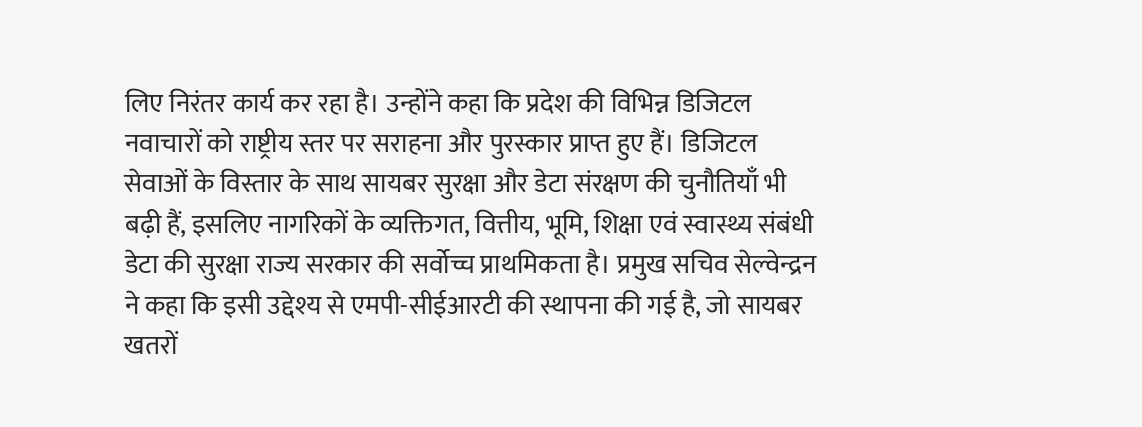लिए निरंतर कार्य कर रहा है। उन्होंने कहा कि प्रदेश की विभिन्न डिजिटल नवाचारों को राष्ट्रीय स्तर पर सराहना और पुरस्कार प्राप्त हुए हैं। डिजिटल सेवाओं के विस्तार के साथ सायबर सुरक्षा और डेटा संरक्षण की चुनौतियाँ भी बढ़ी हैं, इसलिए नागरिकों के व्यक्तिगत, वित्तीय, भूमि, शिक्षा एवं स्वास्थ्य संबंधी डेटा की सुरक्षा राज्य सरकार की सर्वोच्च प्राथमिकता है। प्रमुख सचिव सेल्वेन्द्रन ने कहा कि इसी उद्देश्य से एमपी-सीईआरटी की स्थापना की गई है, जो सायबर खतरों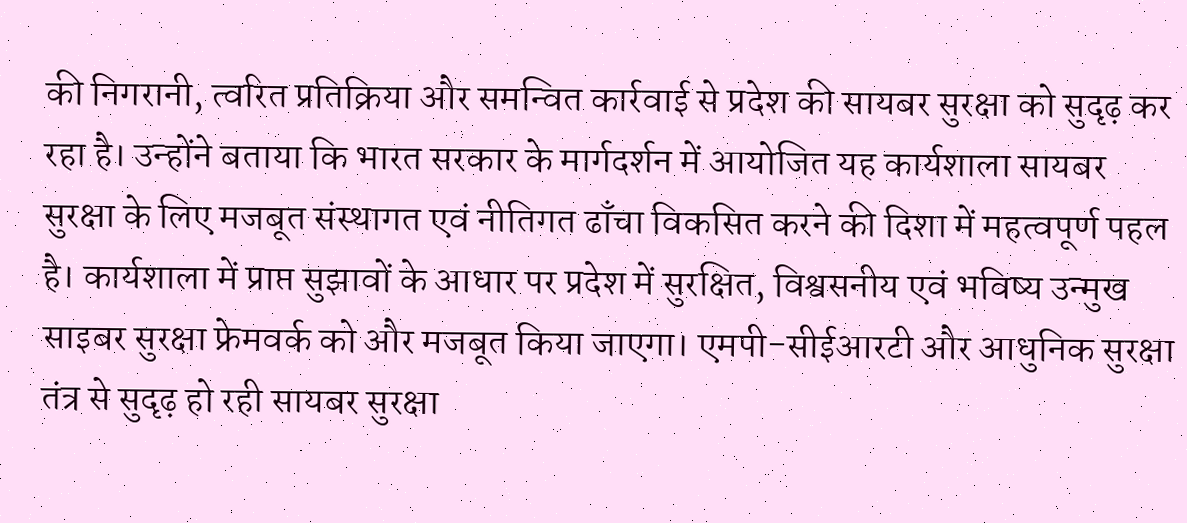की निगरानी, त्वरित प्रतिक्रिया और समन्वित कार्रवाई से प्रदेश की सायबर सुरक्षा को सुदृढ़ कर रहा है। उन्होंने बताया कि भारत सरकार के मार्गदर्शन में आयोजित यह कार्यशाला सायबर सुरक्षा के लिए मजबूत संस्थागत एवं नीतिगत ढाँचा विकसित करने की दिशा में महत्वपूर्ण पहल है। कार्यशाला में प्राप्त सुझावों के आधार पर प्रदेश में सुरक्षित, विश्वसनीय एवं भविष्य उन्मुख साइबर सुरक्षा फ्रेमवर्क को और मजबूत किया जाएगा। एमपी-सीईआरटी और आधुनिक सुरक्षा तंत्र से सुदृढ़ हो रही सायबर सुरक्षा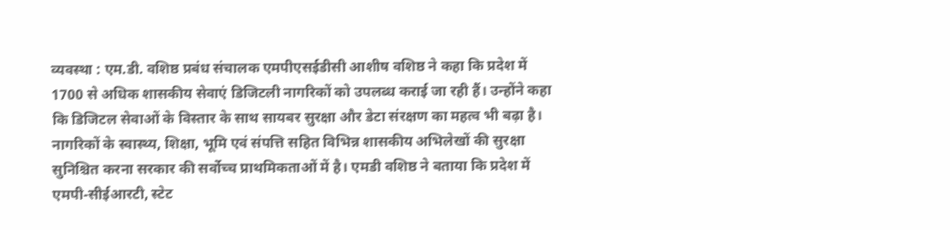व्यवस्था : एम.डी. वशिष्ठ प्रबंध संचालक एमपीएसईडीसी आशीष वशिष्ठ ने कहा कि प्रदेश में 1700 से अधिक शासकीय सेवाएं डिजिटली नागरिकों को उपलब्ध कराई जा रही हैं। उन्होंने कहा कि डिजिटल सेवाओं के विस्तार के साथ सायबर सुरक्षा और डेटा संरक्षण का महत्व भी बढ़ा है। नागरिकों के स्वास्थ्य, शिक्षा, भूमि एवं संपत्ति सहित विभिन्न शासकीय अभिलेखों की सुरक्षा सुनिश्चित करना सरकार की सर्वोच्च प्राथमिकताओं में है। एमडी वशिष्ठ ने बताया कि प्रदेश में एमपी-सीईआरटी, स्टेट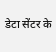डेटा सेंटर के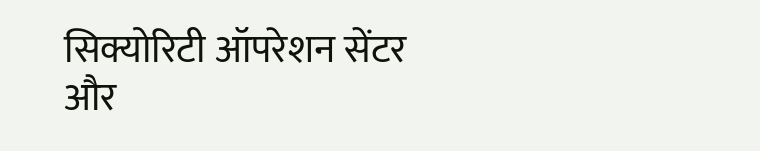सिक्योरिटी ऑपरेशन सेंटर और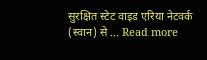सुरक्षित स्टेट वाइड एरिया नेटवर्क (स्वान) से … Read more